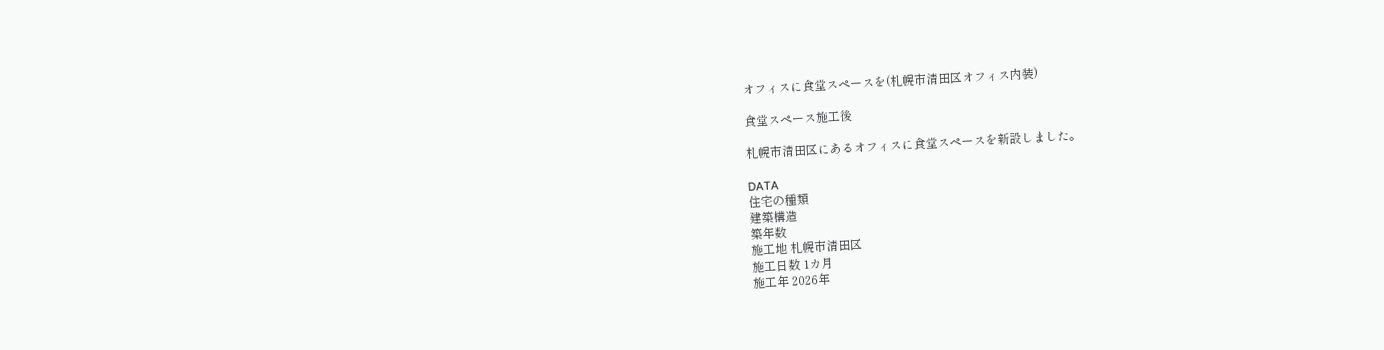オフィスに食堂スペースを(札幌市清田区オフィス内装)

食堂スペース施工後

札幌市清田区にあるオフィスに食堂スペースを新設しました。

DATA
住宅の種類
建築構造
築年数
施工地 札幌市清田区
施工日数 1カ月
施工年 2026年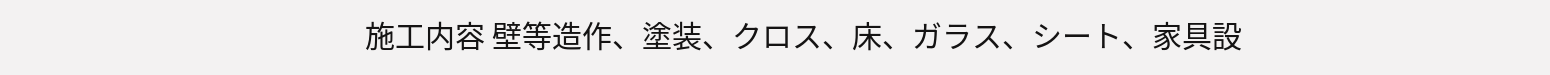施工内容 壁等造作、塗装、クロス、床、ガラス、シート、家具設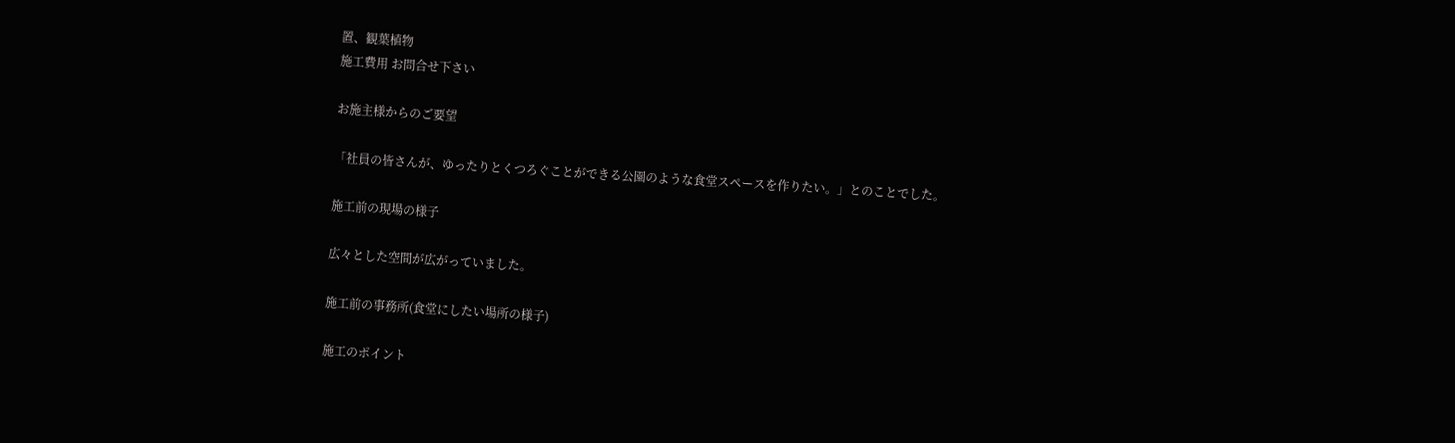置、観葉植物
施工費用 お問合せ下さい

お施主様からのご要望

「社員の皆さんが、ゆったりとくつろぐことができる公園のような食堂スペースを作りたい。」とのことでした。

施工前の現場の様子

広々とした空間が広がっていました。

施工前の事務所(食堂にしたい場所の様子)

施工のポイント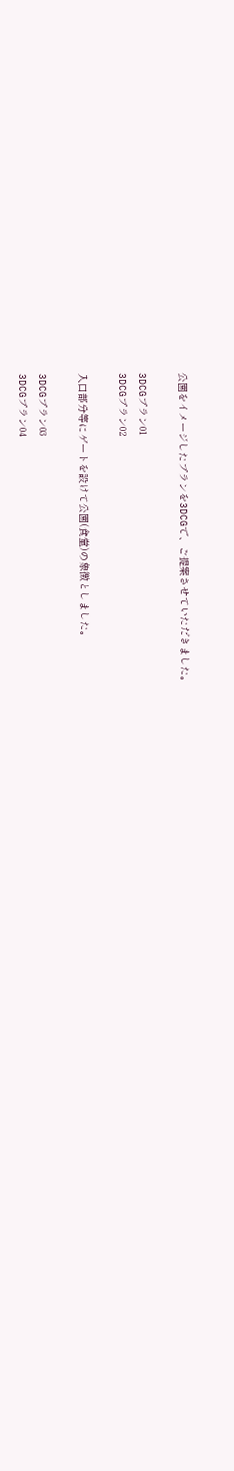公園をイメージしたプランを3DCGで、ご提案させていただきました。

3DCGプラン01
3DCGプラン02

入口部分等にゲートを設けて公園(食堂)の象徴としました。

3DCGプラン03
3DCGプラン04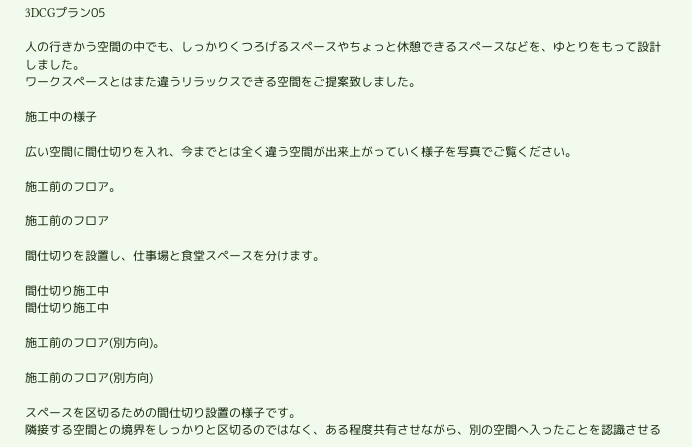3DCGプラン05

人の行きかう空間の中でも、しっかりくつろげるスペースやちょっと休憩できるスペースなどを、ゆとりをもって設計しました。
ワークスペースとはまた違うリラックスできる空間をご提案致しました。

施工中の様子

広い空間に間仕切りを入れ、今までとは全く違う空間が出来上がっていく様子を写真でご覧ください。

施工前のフロア。

施工前のフロア

間仕切りを設置し、仕事場と食堂スペースを分けます。

間仕切り施工中
間仕切り施工中

施工前のフロア(別方向)。

施工前のフロア(別方向)

スペースを区切るための間仕切り設置の様子です。
隣接する空間との境界をしっかりと区切るのではなく、ある程度共有させながら、別の空間へ入ったことを認識させる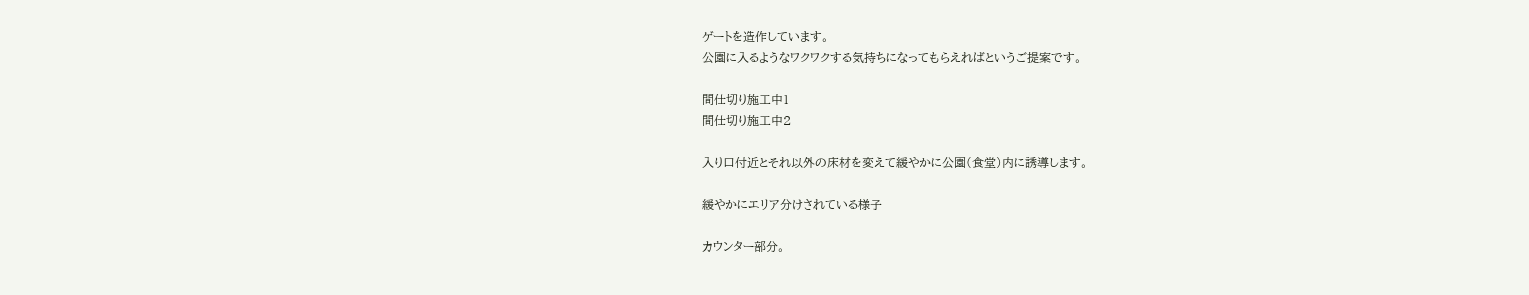ゲートを造作しています。
公園に入るようなワクワクする気持ちになってもらえればというご提案です。

間仕切り施工中1
間仕切り施工中2

入り口付近とそれ以外の床材を変えて緩やかに公園(食堂)内に誘導します。

緩やかにエリア分けされている様子

カウンター部分。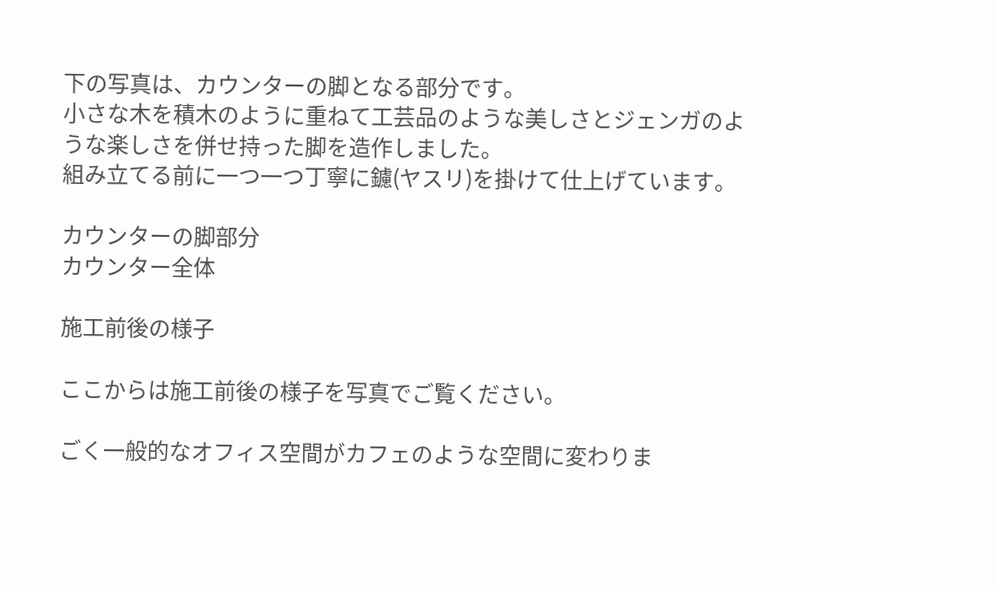下の写真は、カウンターの脚となる部分です。
小さな木を積木のように重ねて工芸品のような美しさとジェンガのような楽しさを併せ持った脚を造作しました。
組み立てる前に一つ一つ丁寧に鑢(ヤスリ)を掛けて仕上げています。

カウンターの脚部分
カウンター全体

施工前後の様子

ここからは施工前後の様子を写真でご覧ください。

ごく一般的なオフィス空間がカフェのような空間に変わりま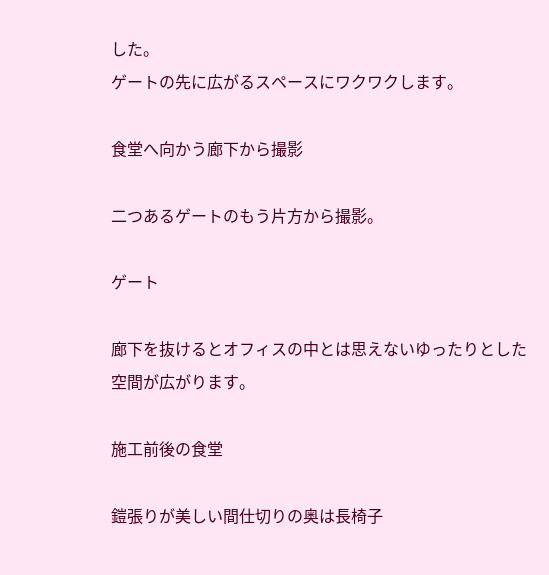した。
ゲートの先に広がるスペースにワクワクします。

食堂へ向かう廊下から撮影

二つあるゲートのもう片方から撮影。

ゲート

廊下を抜けるとオフィスの中とは思えないゆったりとした空間が広がります。

施工前後の食堂

鎧張りが美しい間仕切りの奥は長椅子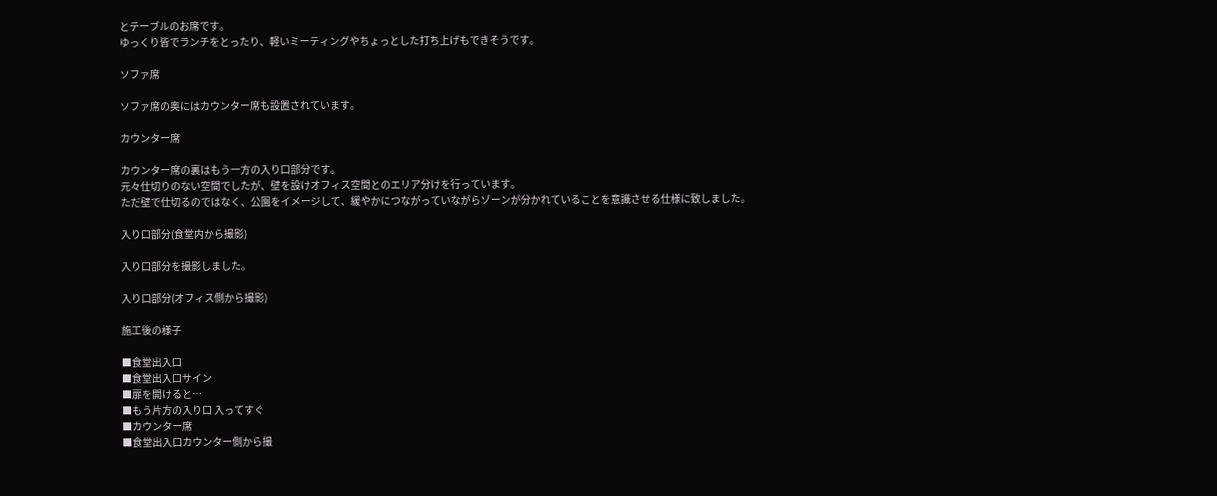とテーブルのお席です。
ゆっくり皆でランチをとったり、軽いミーティングやちょっとした打ち上げもできそうです。

ソファ席

ソファ席の奥にはカウンター席も設置されています。

カウンター席

カウンター席の裏はもう一方の入り口部分です。
元々仕切りのない空間でしたが、壁を設けオフィス空間とのエリア分けを行っています。
ただ壁で仕切るのではなく、公園をイメージして、緩やかにつながっていながらゾーンが分かれていることを意識させる仕様に致しました。

入り口部分(食堂内から撮影)

入り口部分を撮影しました。

入り口部分(オフィス側から撮影)

施工後の様子

■食堂出入口
■食堂出入口サイン
■扉を開けると…
■もう片方の入り口 入ってすぐ
■カウンター席
■食堂出入口カウンター側から撮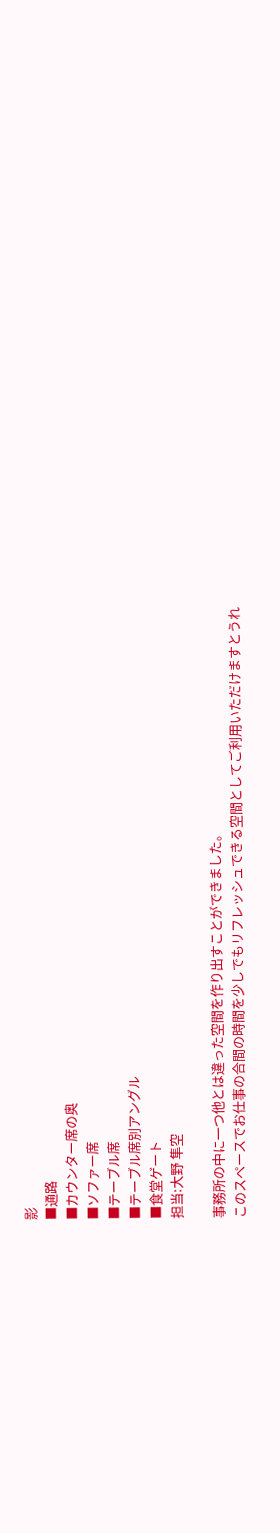影
■通路
■カウンター席の奥
■ソファー席
■テーブル席
■テーブル席別アングル
■食堂ゲート
担当:大野 隼空

事務所の中に一つ他とは違った空間を作り出すことができました。
このスペースでお仕事の合間の時間を少しでもリフレッシュできる空間としてご利用いただけますとうれ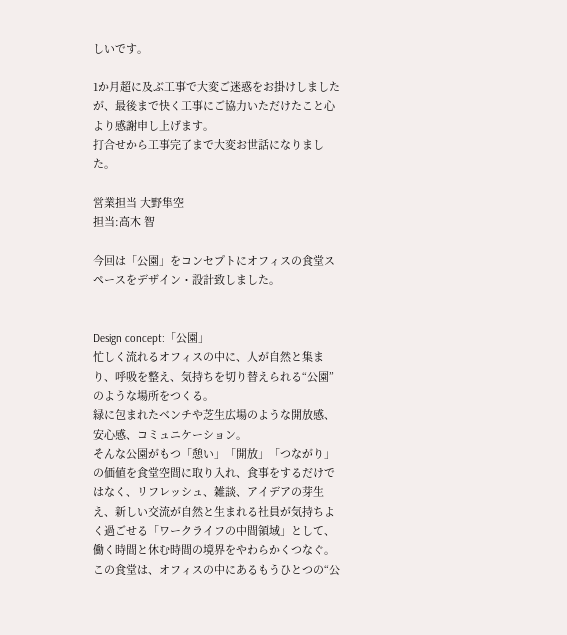しいです。

1か月超に及ぶ工事で大変ご迷惑をお掛けしましたが、最後まで快く工事にご協力いただけたこと心より感謝申し上げます。
打合せから工事完了まで大変お世話になりました。

営業担当 大野隼空
担当:高木 智

今回は「公園」をコンセプトにオフィスの食堂スペースをデザイン・設計致しました。


Design concept:「公園」
忙しく流れるオフィスの中に、人が自然と集まり、呼吸を整え、気持ちを切り替えられる“公園”のような場所をつくる。
緑に包まれたベンチや芝生広場のような開放感、安心感、コミュニケーション。
そんな公園がもつ「憩い」「開放」「つながり」の価値を食堂空間に取り入れ、食事をするだけではなく、リフレッシュ、雑談、アイデアの芽生え、新しい交流が自然と生まれる社員が気持ちよく過ごせる「ワークライフの中間領域」として、働く時間と休む時間の境界をやわらかくつなぐ。
この食堂は、オフィスの中にあるもうひとつの“公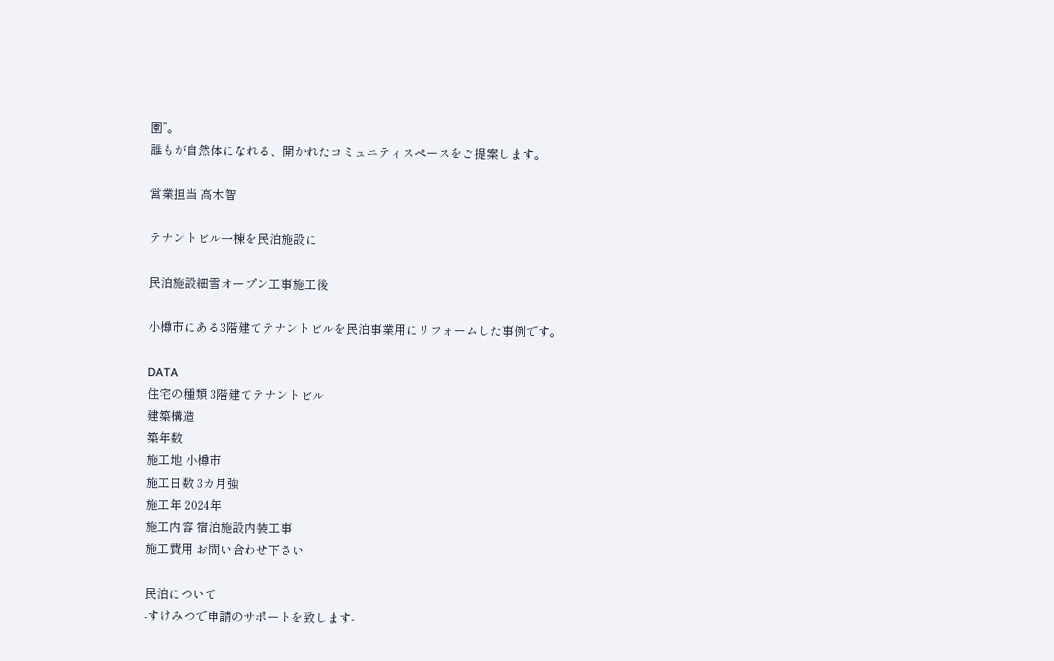園”。
誰もが自然体になれる、開かれたコミュニティスペースをご提案します。

営業担当 高木智

テナントビル一棟を民泊施設に

民泊施設細雪オープン工事施工後

小樽市にある3階建てテナントビルを民泊事業用にリフォームした事例です。

DATA
住宅の種類 3階建てテナントビル
建築構造
築年数
施工地 小樽市
施工日数 3カ月強
施工年 2024年
施工内容 宿泊施設内装工事
施工費用 お問い合わせ下さい

民泊について
-すけみつで申請のサポートを致します-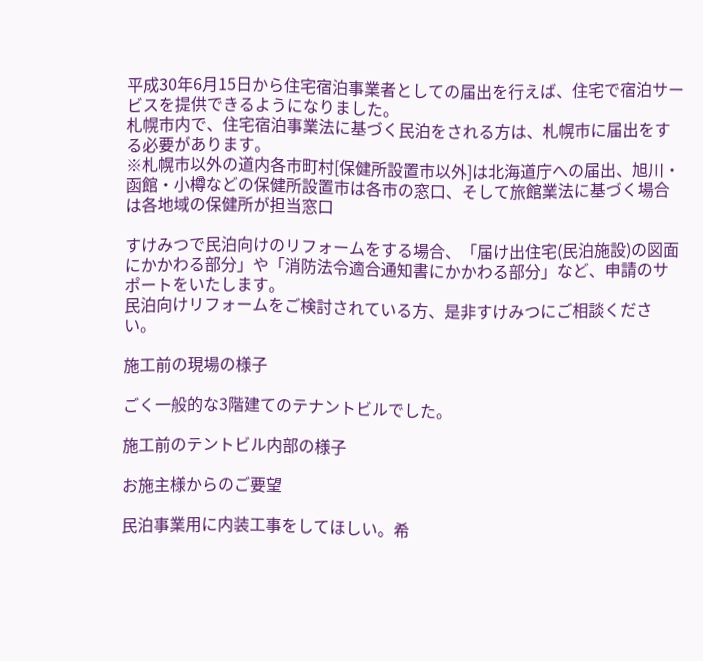平成30年6月15日から住宅宿泊事業者としての届出を行えば、住宅で宿泊サービスを提供できるようになりました。
札幌市内で、住宅宿泊事業法に基づく民泊をされる方は、札幌市に届出をする必要があります。
※札幌市以外の道内各市町村[保健所設置市以外]は北海道庁への届出、旭川・函館・小樽などの保健所設置市は各市の窓口、そして旅館業法に基づく場合は各地域の保健所が担当窓口

すけみつで民泊向けのリフォームをする場合、「届け出住宅(民泊施設)の図面にかかわる部分」や「消防法令適合通知書にかかわる部分」など、申請のサポートをいたします。
民泊向けリフォームをご検討されている方、是非すけみつにご相談ください。

施工前の現場の様子

ごく一般的な3階建てのテナントビルでした。

施工前のテントビル内部の様子

お施主様からのご要望

民泊事業用に内装工事をしてほしい。希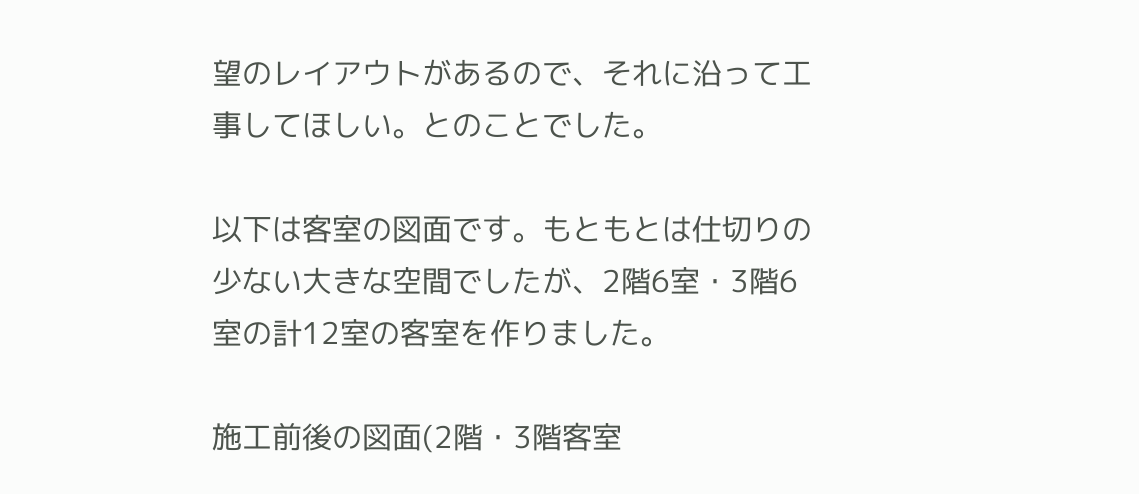望のレイアウトがあるので、それに沿って工事してほしい。とのことでした。

以下は客室の図面です。もともとは仕切りの少ない大きな空間でしたが、2階6室・3階6室の計12室の客室を作りました。

施工前後の図面(2階・3階客室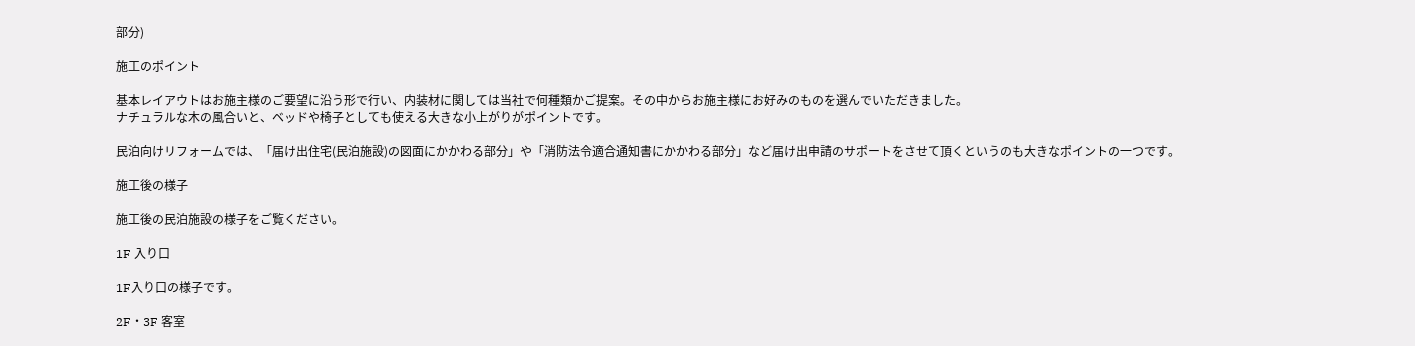部分)

施工のポイント

基本レイアウトはお施主様のご要望に沿う形で行い、内装材に関しては当社で何種類かご提案。その中からお施主様にお好みのものを選んでいただきました。
ナチュラルな木の風合いと、ベッドや椅子としても使える大きな小上がりがポイントです。

民泊向けリフォームでは、「届け出住宅(民泊施設)の図面にかかわる部分」や「消防法令適合通知書にかかわる部分」など届け出申請のサポートをさせて頂くというのも大きなポイントの一つです。

施工後の様子

施工後の民泊施設の様子をご覧ください。

1F 入り口

1F入り口の様子です。

2F・3F 客室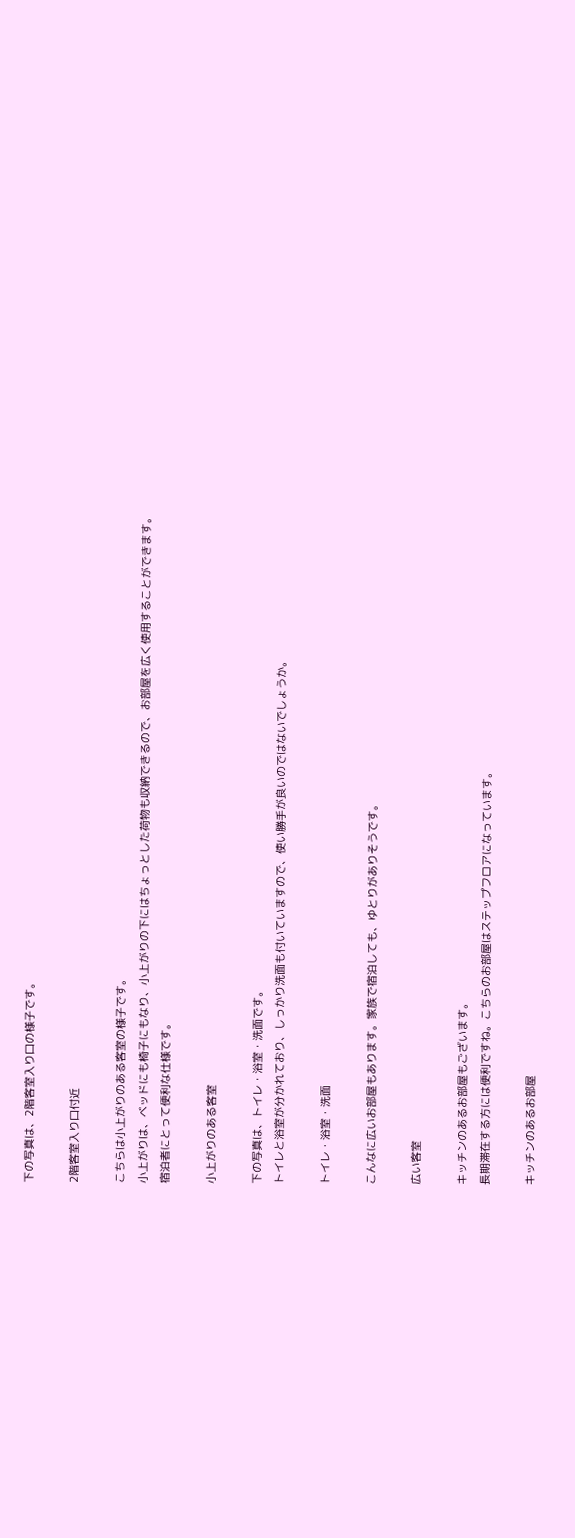下の写真は、2階客室入り口の様子です。

2階客室入り口付近

こちらは小上がりのある客室の様子です。
小上がりは、ベッドにも椅子にもなり、小上がりの下にはちょっとした荷物も収納できるので、お部屋を広く使用することができます。
宿泊者にとって便利な仕様です。

小上がりのある客室

下の写真は、トイレ・浴室・洗面です。
トイレと浴室が分かれており、しっかり洗面も付いていますので、使い勝手が良いのではないでしょうか。

トイレ・浴室・洗面

こんなに広いお部屋もあります。家族で宿泊しても、ゆとりがありそうです。

広い客室

キッチンのあるお部屋もございます。
長期滞在する方には便利ですね。こちらのお部屋はステップフロアになっています。

キッチンのあるお部屋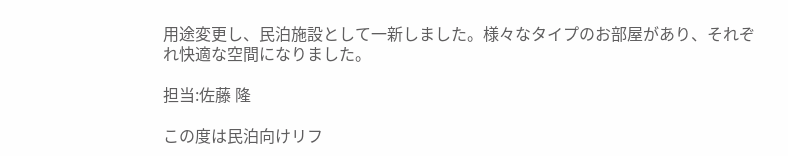用途変更し、民泊施設として一新しました。様々なタイプのお部屋があり、それぞれ快適な空間になりました。

担当:佐藤 隆

この度は民泊向けリフ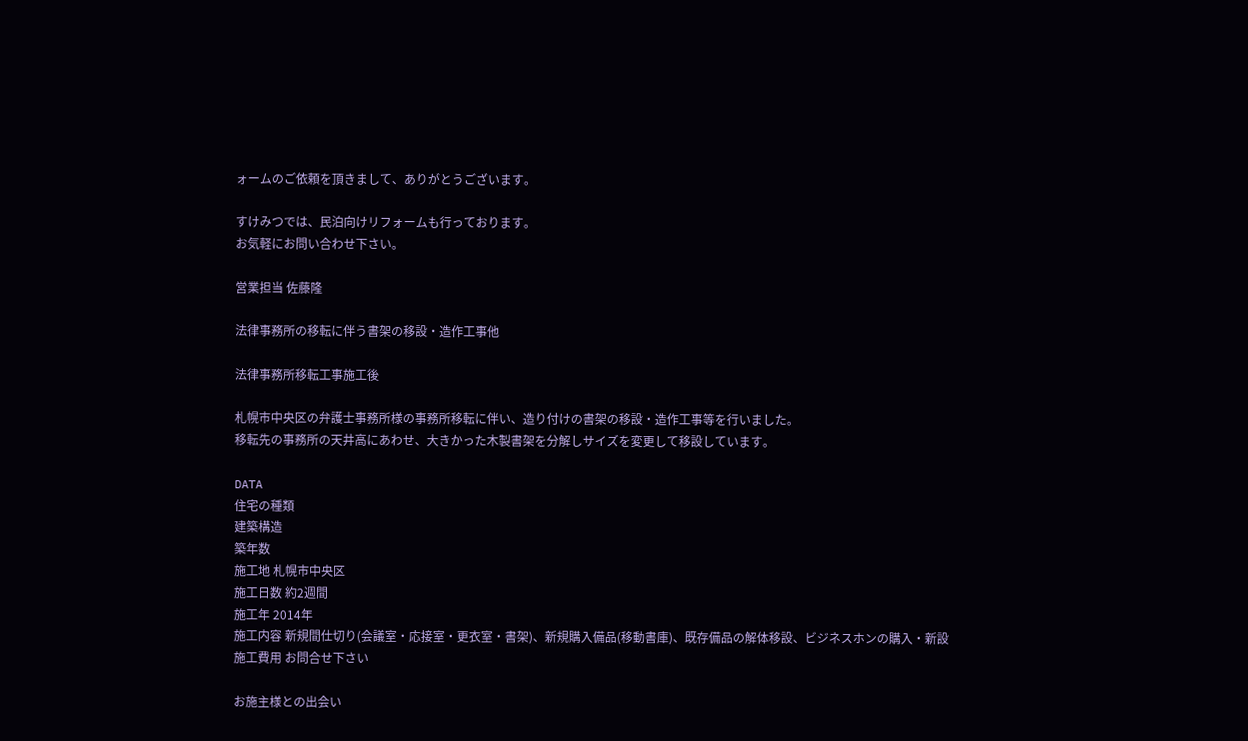ォームのご依頼を頂きまして、ありがとうございます。

すけみつでは、民泊向けリフォームも行っております。
お気軽にお問い合わせ下さい。

営業担当 佐藤隆

法律事務所の移転に伴う書架の移設・造作工事他

法律事務所移転工事施工後

札幌市中央区の弁護士事務所様の事務所移転に伴い、造り付けの書架の移設・造作工事等を行いました。
移転先の事務所の天井高にあわせ、大きかった木製書架を分解しサイズを変更して移設しています。

DATA
住宅の種類
建築構造
築年数
施工地 札幌市中央区
施工日数 約2週間
施工年 2014年
施工内容 新規間仕切り(会議室・応接室・更衣室・書架)、新規購入備品(移動書庫)、既存備品の解体移設、ビジネスホンの購入・新設
施工費用 お問合せ下さい

お施主様との出会い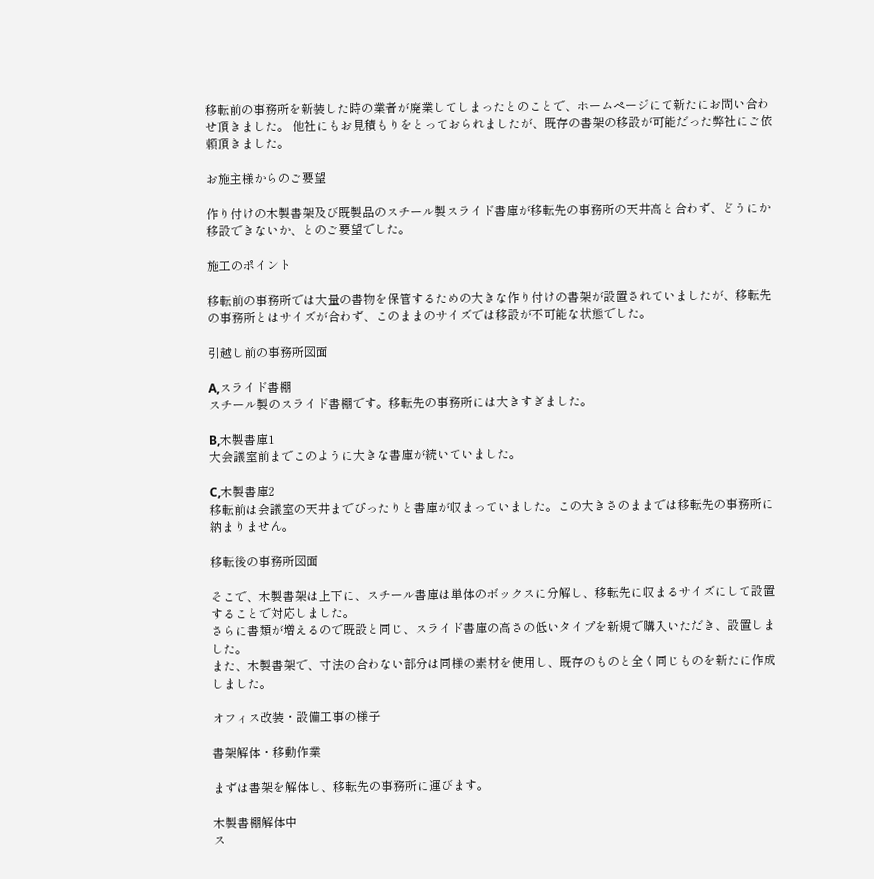移転前の事務所を新装した時の業者が廃業してしまったとのことで、ホームページにて新たにお問い合わせ頂きました。 他社にもお見積もりをとっておられましたが、既存の書架の移設が可能だった弊社にご依頼頂きました。

お施主様からのご要望

作り付けの木製書架及び既製品のスチール製スライド書庫が移転先の事務所の天井高と合わず、どうにか移設できないか、とのご要望でした。

施工のポイント

移転前の事務所では大量の書物を保管するための大きな作り付けの書架が設置されていましたが、移転先の事務所とはサイズが合わず、このままのサイズでは移設が不可能な状態でした。

引越し前の事務所図面

A,スライド書棚
スチール製のスライド書棚です。移転先の事務所には大きすぎました。

B,木製書庫1
大会議室前までこのように大きな書庫が続いていました。

C,木製書庫2
移転前は会議室の天井までぴったりと書庫が収まっていました。この大きさのままでは移転先の事務所に納まりません。

移転後の事務所図面

そこで、木製書架は上下に、スチール書庫は単体のボックスに分解し、移転先に収まるサイズにして設置することで対応しました。
さらに書類が増えるので既設と同じ、スライド書庫の高さの低いタイプを新規で購入いただき、設置しました。
また、木製書架で、寸法の合わない部分は同様の素材を使用し、既存のものと全く同じものを新たに作成しました。

オフィス改装・設備工事の様子

書架解体・移動作業

まずは書架を解体し、移転先の事務所に運びます。

木製書棚解体中
ス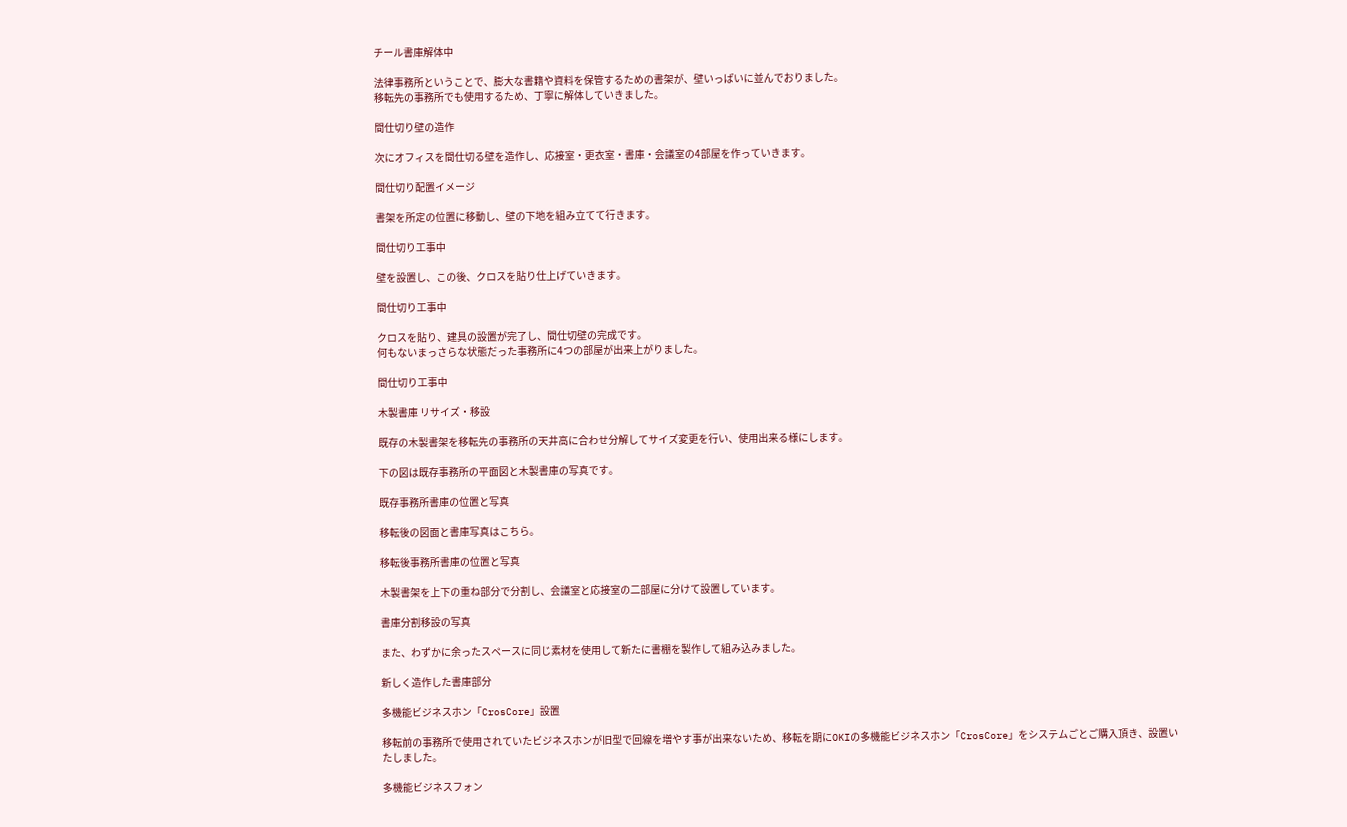チール書庫解体中

法律事務所ということで、膨大な書籍や資料を保管するための書架が、壁いっぱいに並んでおりました。
移転先の事務所でも使用するため、丁寧に解体していきました。

間仕切り壁の造作

次にオフィスを間仕切る壁を造作し、応接室・更衣室・書庫・会議室の4部屋を作っていきます。

間仕切り配置イメージ

書架を所定の位置に移動し、壁の下地を組み立てて行きます。

間仕切り工事中

壁を設置し、この後、クロスを貼り仕上げていきます。

間仕切り工事中

クロスを貼り、建具の設置が完了し、間仕切壁の完成です。
何もないまっさらな状態だった事務所に4つの部屋が出来上がりました。

間仕切り工事中

木製書庫 リサイズ・移設

既存の木製書架を移転先の事務所の天井高に合わせ分解してサイズ変更を行い、使用出来る様にします。

下の図は既存事務所の平面図と木製書庫の写真です。

既存事務所書庫の位置と写真

移転後の図面と書庫写真はこちら。

移転後事務所書庫の位置と写真

木製書架を上下の重ね部分で分割し、会議室と応接室の二部屋に分けて設置しています。

書庫分割移設の写真

また、わずかに余ったスペースに同じ素材を使用して新たに書棚を製作して組み込みました。

新しく造作した書庫部分

多機能ビジネスホン「CrosCore」設置

移転前の事務所で使用されていたビジネスホンが旧型で回線を増やす事が出来ないため、移転を期にOKIの多機能ビジネスホン「CrosCore」をシステムごとご購入頂き、設置いたしました。

多機能ビジネスフォン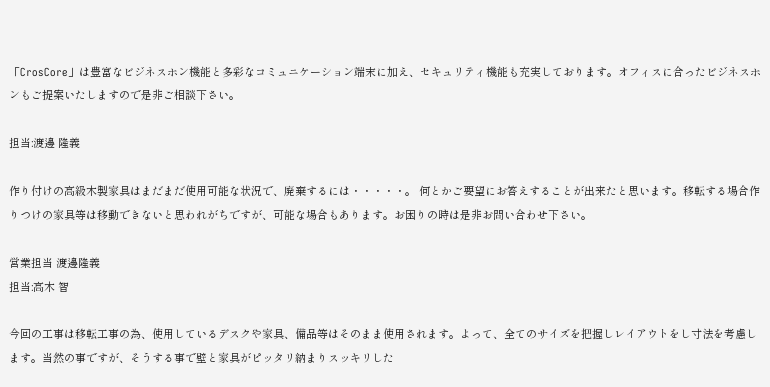「CrosCore」は豊富なビジネスホン機能と多彩なコミュニケーション端末に加え、セキュリティ機能も充実しております。オフィスに合ったビジネスホンもご提案いたしますので是非ご相談下さい。

担当:渡邊 隆義

作り付けの高級木製家具はまだまだ使用可能な状況で、廃棄するには・・・・・。 何とかご要望にお答えすることが出来たと思います。移転する場合作りつけの家具等は移動できないと思われがちですが、可能な場合もあります。お困りの時は是非お問い合わせ下さい。

営業担当 渡邊隆義
担当:高木 智

今回の工事は移転工事の為、使用しているデスクや家具、備品等はそのまま使用されます。よって、全てのサイズを把握しレイアウトをし寸法を考慮します。当然の事ですが、そうする事で壁と家具がピッタリ納まりスッキリした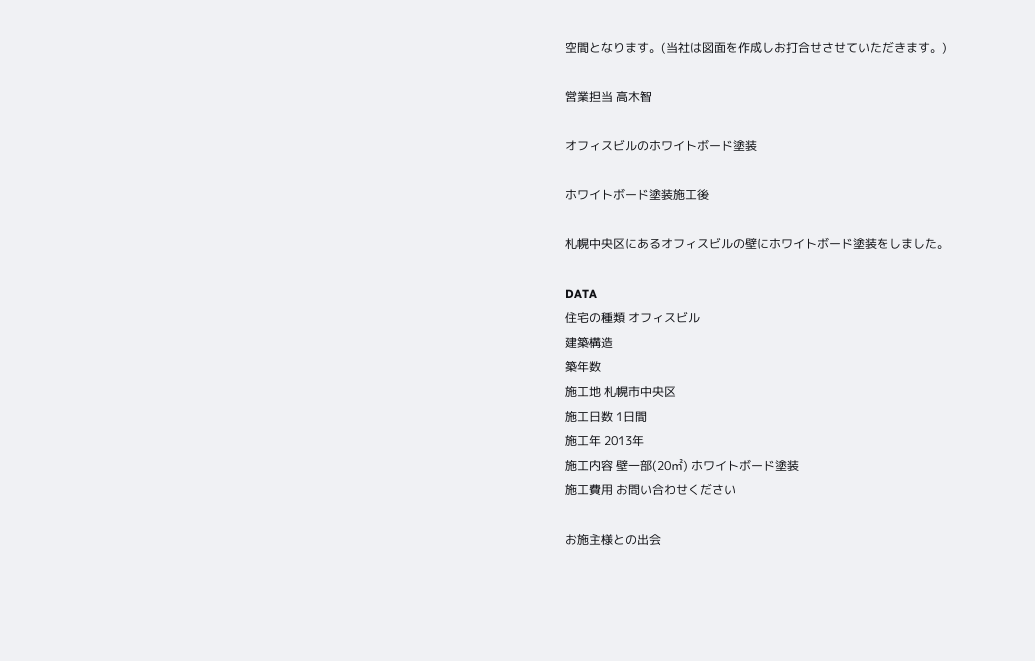空間となります。(当社は図面を作成しお打合せさせていただきます。)

営業担当 高木智

オフィスビルのホワイトボード塗装

ホワイトボード塗装施工後

札幌中央区にあるオフィスビルの壁にホワイトボード塗装をしました。

DATA
住宅の種類 オフィスビル
建築構造
築年数
施工地 札幌市中央区
施工日数 1日間
施工年 2013年
施工内容 壁一部(20㎡) ホワイトボード塗装
施工費用 お問い合わせください

お施主様との出会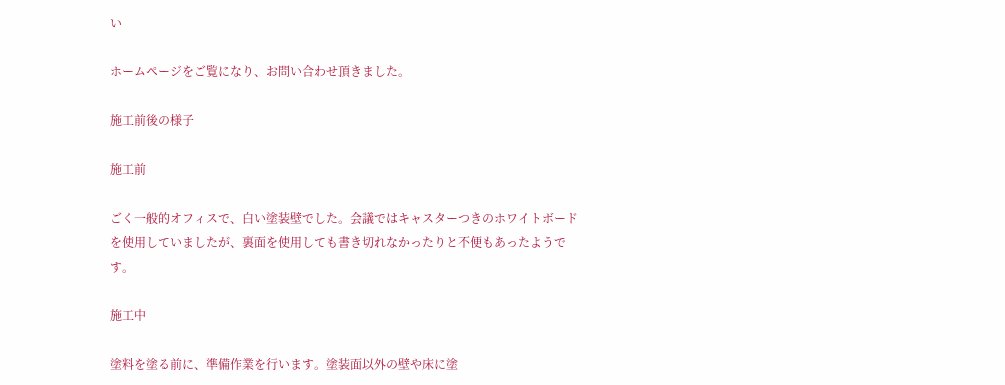い

ホームページをご覧になり、お問い合わせ頂きました。

施工前後の様子

施工前

ごく一般的オフィスで、白い塗装壁でした。会議ではキャスターつきのホワイトボードを使用していましたが、裏面を使用しても書き切れなかったりと不便もあったようです。

施工中

塗料を塗る前に、準備作業を行います。塗装面以外の壁や床に塗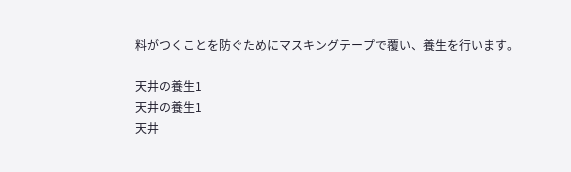料がつくことを防ぐためにマスキングテープで覆い、養生を行います。

天井の養生1
天井の養生1
天井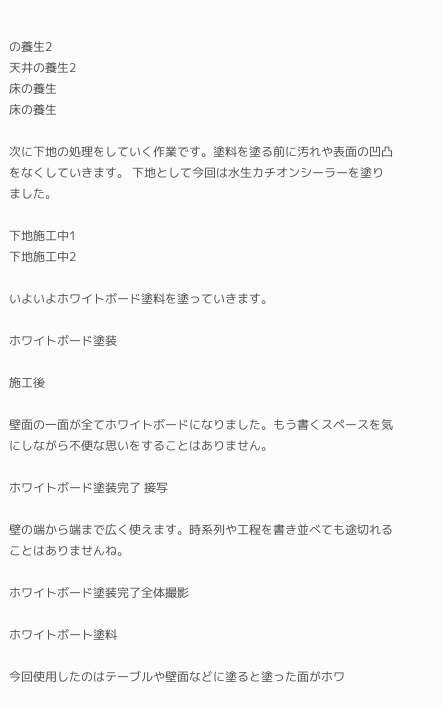の養生2
天井の養生2
床の養生
床の養生

次に下地の処理をしていく作業です。塗料を塗る前に汚れや表面の凹凸をなくしていきます。 下地として今回は水生カチオンシーラーを塗りました。

下地施工中1
下地施工中2

いよいよホワイトボード塗料を塗っていきます。

ホワイトボード塗装

施工後

壁面の一面が全てホワイトボードになりました。もう書くスペースを気にしながら不便な思いをすることはありません。

ホワイトボード塗装完了 接写

壁の端から端まで広く使えます。時系列や工程を書き並べても途切れることはありませんね。

ホワイトボード塗装完了全体撮影

ホワイトボート塗料

今回使用したのはテーブルや壁面などに塗ると塗った面がホワ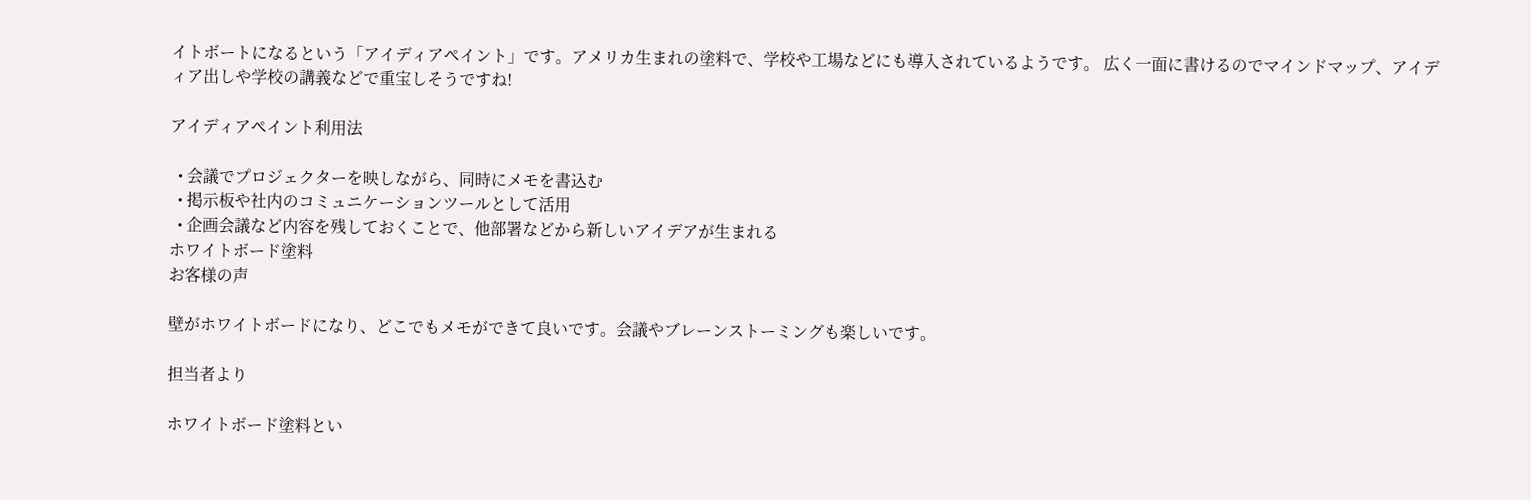イトボートになるという「アイディアペイント」です。アメリカ生まれの塗料で、学校や工場などにも導入されているようです。 広く一面に書けるのでマインドマップ、アイディア出しや学校の講義などで重宝しそうですね!

アイディアペイント利用法

  • 会議でプロジェクターを映しながら、同時にメモを書込む
  • 掲示板や社内のコミュニケーションツールとして活用
  • 企画会議など内容を残しておくことで、他部署などから新しいアイデアが生まれる
ホワイトボード塗料
お客様の声

壁がホワイトボードになり、どこでもメモができて良いです。会議やブレーンストーミングも楽しいです。

担当者より

ホワイトボード塗料とい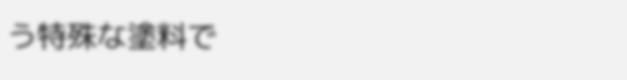う特殊な塗料で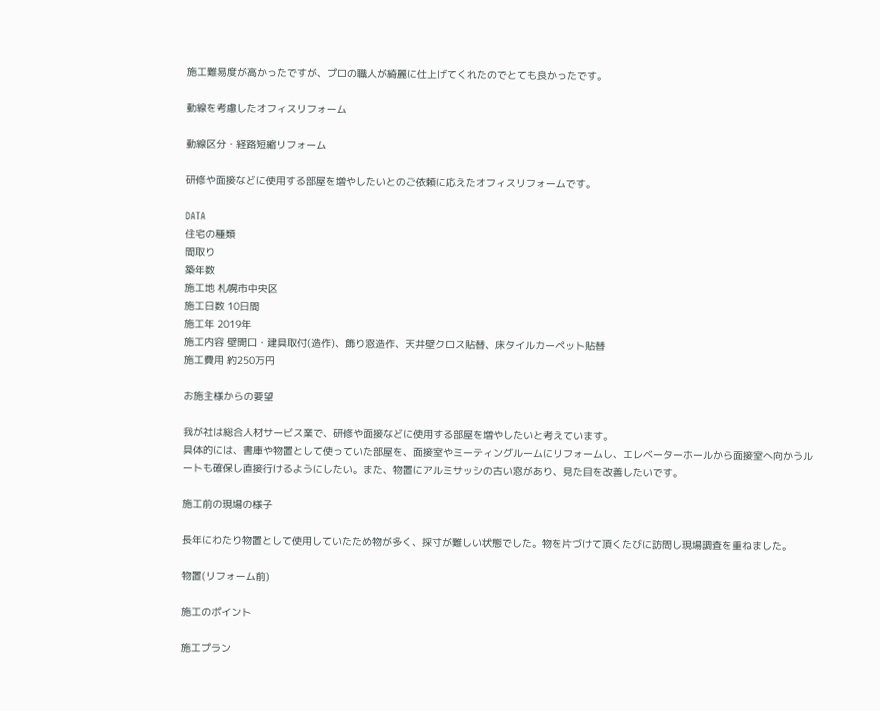施工難易度が高かったですが、プロの職人が綺麗に仕上げてくれたのでとても良かったです。

動線を考慮したオフィスリフォーム

動線区分・経路短縮リフォーム

研修や面接などに使用する部屋を増やしたいとのご依頼に応えたオフィスリフォームです。

DATA
住宅の種類
間取り
築年数
施工地 札幌市中央区
施工日数 10日間
施工年 2019年
施工内容 壁開口・建具取付(造作)、飾り窓造作、天井壁クロス貼替、床タイルカーペット貼替
施工費用 約250万円

お施主様からの要望

我が社は総合人材サービス業で、研修や面接などに使用する部屋を増やしたいと考えています。
具体的には、書庫や物置として使っていた部屋を、面接室やミーティングルームにリフォームし、エレベーターホールから面接室へ向かうルートも確保し直接行けるようにしたい。また、物置にアルミサッシの古い窓があり、見た目を改善したいです。

施工前の現場の様子

長年にわたり物置として使用していたため物が多く、採寸が難しい状態でした。物を片づけて頂くたびに訪問し現場調査を重ねました。

物置(リフォーム前)

施工のポイント

施工プラン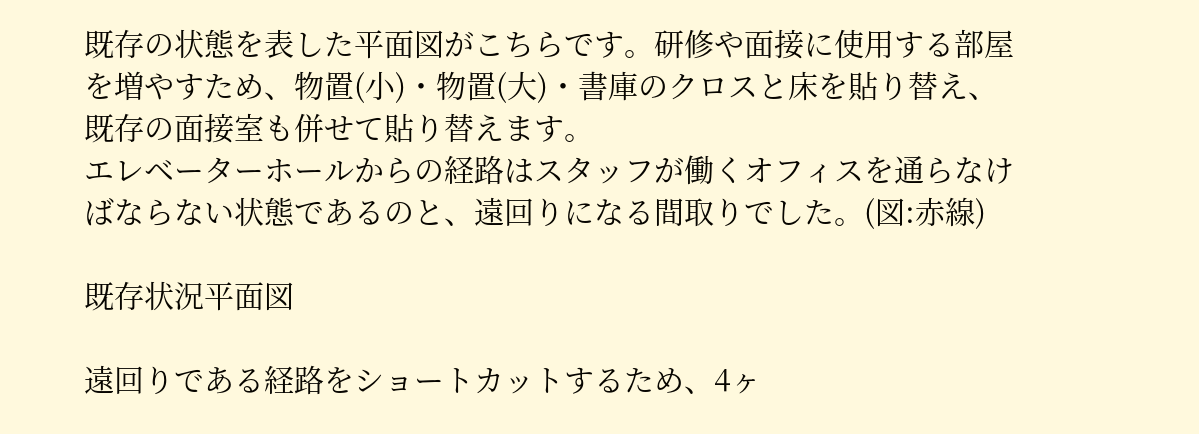既存の状態を表した平面図がこちらです。研修や面接に使用する部屋を増やすため、物置(小)・物置(大)・書庫のクロスと床を貼り替え、既存の面接室も併せて貼り替えます。
エレベーターホールからの経路はスタッフが働くオフィスを通らなけばならない状態であるのと、遠回りになる間取りでした。(図:赤線)

既存状況平面図

遠回りである経路をショートカットするため、4ヶ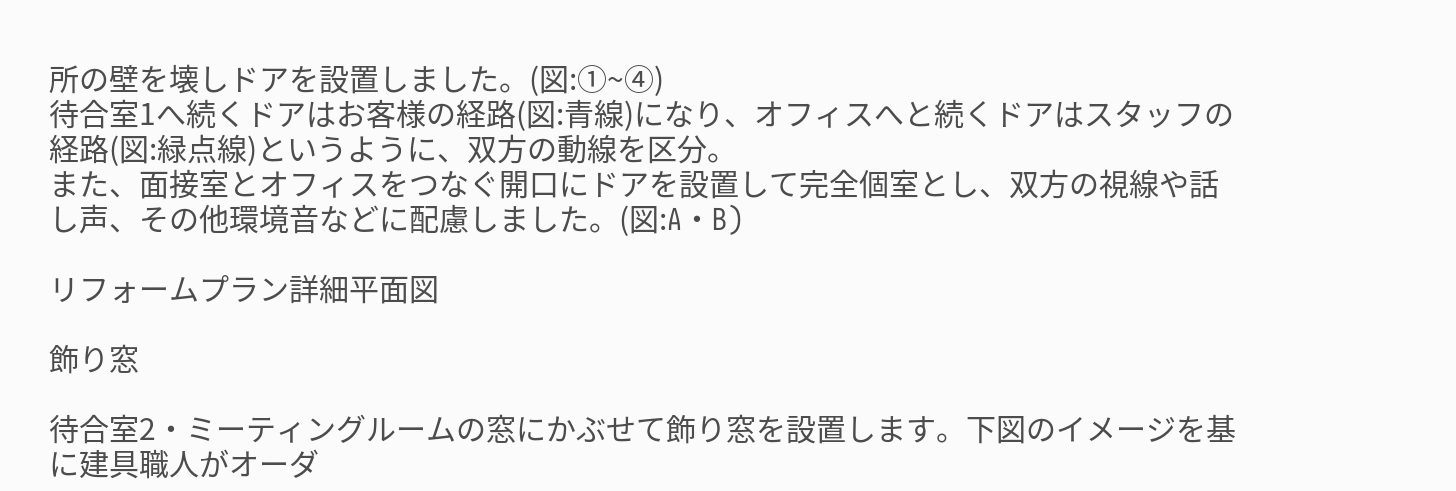所の壁を壊しドアを設置しました。(図:①~④)
待合室1へ続くドアはお客様の経路(図:青線)になり、オフィスへと続くドアはスタッフの経路(図:緑点線)というように、双方の動線を区分。
また、面接室とオフィスをつなぐ開口にドアを設置して完全個室とし、双方の視線や話し声、その他環境音などに配慮しました。(図:A・B)

リフォームプラン詳細平面図

飾り窓

待合室2・ミーティングルームの窓にかぶせて飾り窓を設置します。下図のイメージを基に建具職人がオーダ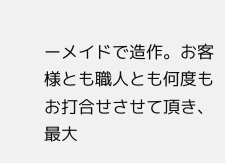ーメイドで造作。お客様とも職人とも何度もお打合せさせて頂き、最大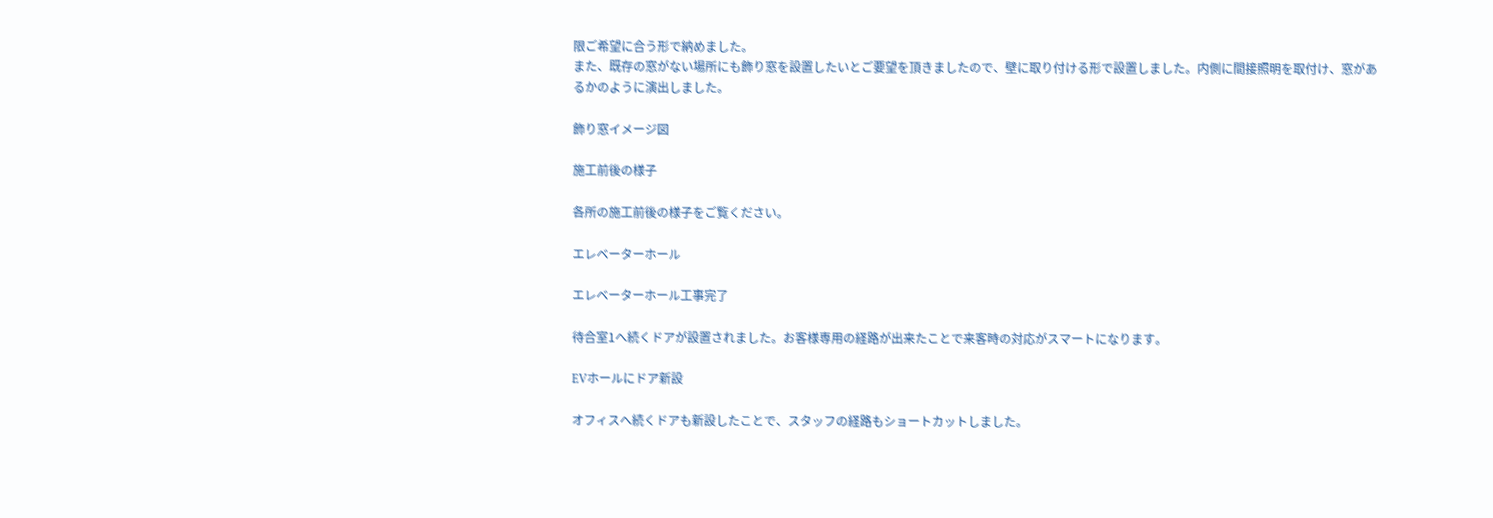限ご希望に合う形で納めました。
また、既存の窓がない場所にも飾り窓を設置したいとご要望を頂きましたので、壁に取り付ける形で設置しました。内側に間接照明を取付け、窓があるかのように演出しました。

飾り窓イメージ図

施工前後の様子

各所の施工前後の様子をご覧ください。

エレベーターホール

エレベーターホール工事完了

待合室1へ続くドアが設置されました。お客様専用の経路が出来たことで来客時の対応がスマートになります。

EVホールにドア新設

オフィスへ続くドアも新設したことで、スタッフの経路もショートカットしました。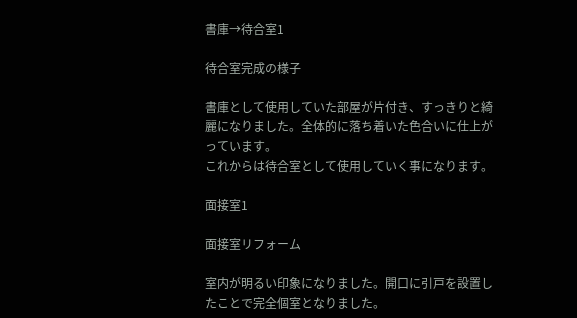書庫→待合室1

待合室完成の様子

書庫として使用していた部屋が片付き、すっきりと綺麗になりました。全体的に落ち着いた色合いに仕上がっています。
これからは待合室として使用していく事になります。

面接室1

面接室リフォーム

室内が明るい印象になりました。開口に引戸を設置したことで完全個室となりました。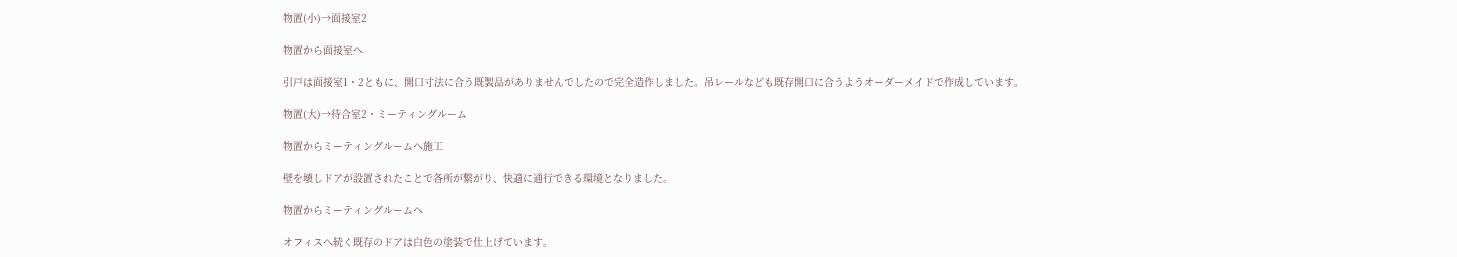物置(小)→面接室2

物置から面接室へ

引戸は面接室1・2ともに、開口寸法に合う既製品がありませんでしたので完全造作しました。吊レールなども既存開口に合うようオーダーメイドで作成しています。

物置(大)→待合室2・ミーティングルーム

物置からミーティングルームへ施工

壁を壊しドアが設置されたことで各所が繋がり、快適に通行できる環境となりました。

物置からミーティングルームへ

オフィスへ続く既存のドアは白色の塗装で仕上げています。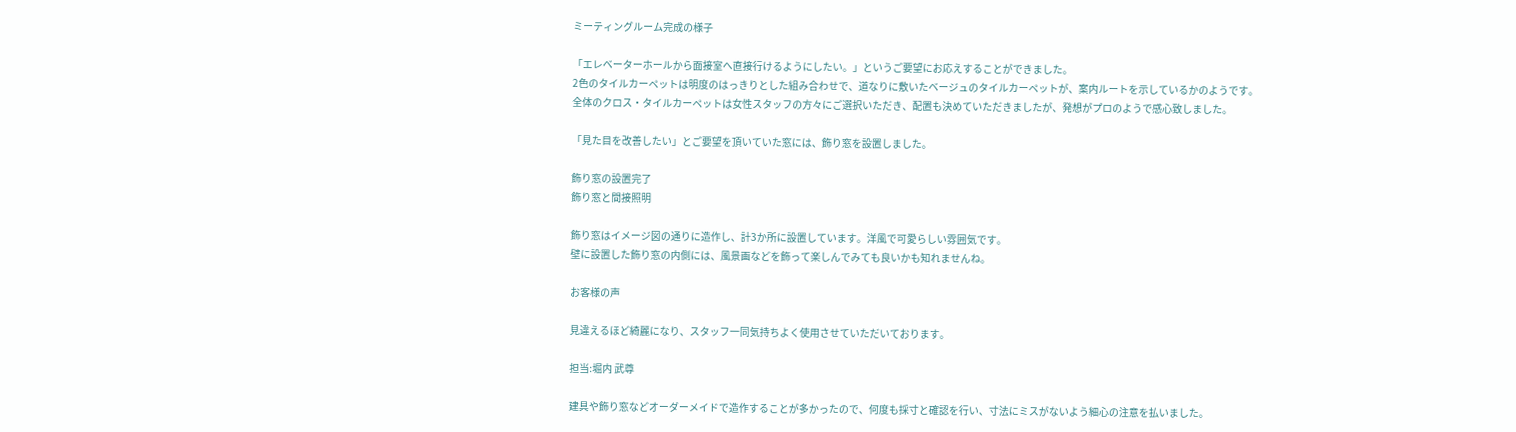ミーティングルーム完成の様子

「エレベーターホールから面接室へ直接行けるようにしたい。」というご要望にお応えすることができました。
2色のタイルカーペットは明度のはっきりとした組み合わせで、道なりに敷いたベージュのタイルカーペットが、案内ルートを示しているかのようです。
全体のクロス・タイルカーペットは女性スタッフの方々にご選択いただき、配置も決めていただきましたが、発想がプロのようで感心致しました。

「見た目を改善したい」とご要望を頂いていた窓には、飾り窓を設置しました。

飾り窓の設置完了
飾り窓と間接照明

飾り窓はイメージ図の通りに造作し、計3か所に設置しています。洋風で可愛らしい雰囲気です。
壁に設置した飾り窓の内側には、風景画などを飾って楽しんでみても良いかも知れませんね。

お客様の声

見違えるほど綺麗になり、スタッフ一同気持ちよく使用させていただいております。

担当:堀内 武尊

建具や飾り窓などオーダーメイドで造作することが多かったので、何度も採寸と確認を行い、寸法にミスがないよう細心の注意を払いました。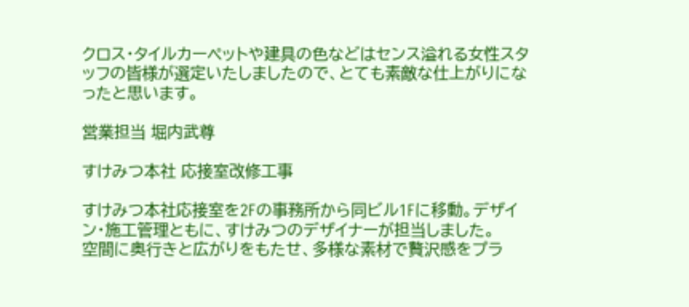クロス・タイルカーペットや建具の色などはセンス溢れる女性スタッフの皆様が選定いたしましたので、とても素敵な仕上がりになったと思います。

営業担当 堀内武尊

すけみつ本社 応接室改修工事

すけみつ本社応接室を2Fの事務所から同ビル1Fに移動。デザイン・施工管理ともに、すけみつのデザイナーが担当しました。
空間に奥行きと広がりをもたせ、多様な素材で贅沢感をプラ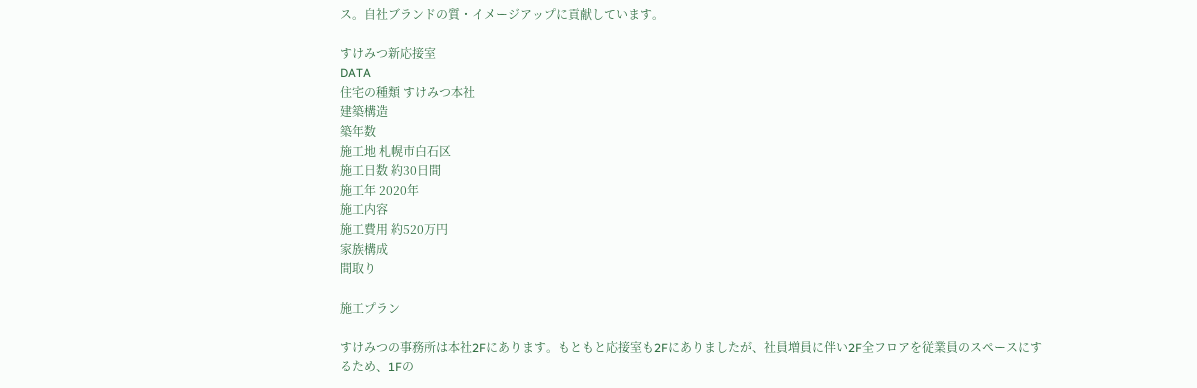ス。自社ブランドの質・イメージアップに貢献しています。

すけみつ新応接室
DATA
住宅の種類 すけみつ本社
建築構造
築年数
施工地 札幌市白石区
施工日数 約30日間
施工年 2020年
施工内容
施工費用 約520万円
家族構成
間取り

施工プラン

すけみつの事務所は本社2Fにあります。もともと応接室も2Fにありましたが、社員増員に伴い2F全フロアを従業員のスペースにするため、1Fの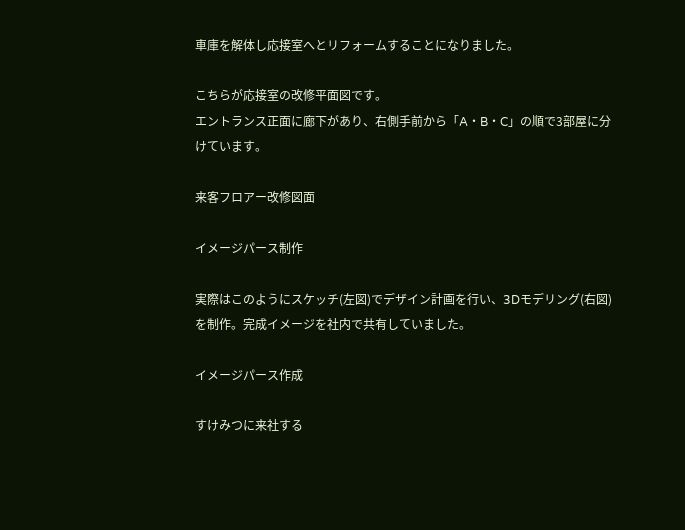車庫を解体し応接室へとリフォームすることになりました。

こちらが応接室の改修平面図です。
エントランス正面に廊下があり、右側手前から「A・B・C」の順で3部屋に分けています。

来客フロアー改修図面

イメージパース制作

実際はこのようにスケッチ(左図)でデザイン計画を行い、3Dモデリング(右図)を制作。完成イメージを社内で共有していました。

イメージパース作成

すけみつに来社する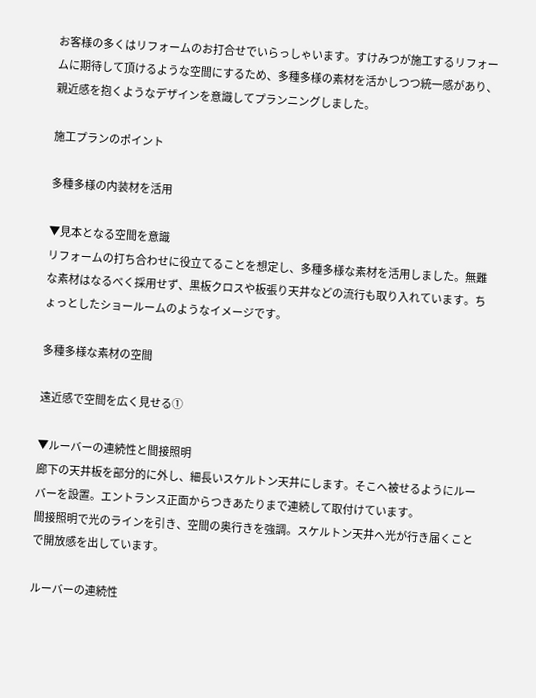お客様の多くはリフォームのお打合せでいらっしゃいます。すけみつが施工するリフォームに期待して頂けるような空間にするため、多種多様の素材を活かしつつ統一感があり、親近感を抱くようなデザインを意識してプランニングしました。

施工プランのポイント

多種多様の内装材を活用

▼見本となる空間を意識
リフォームの打ち合わせに役立てることを想定し、多種多様な素材を活用しました。無難な素材はなるべく採用せず、黒板クロスや板張り天井などの流行も取り入れています。ちょっとしたショールームのようなイメージです。

多種多様な素材の空間

遠近感で空間を広く見せる①

▼ルーバーの連続性と間接照明
廊下の天井板を部分的に外し、細長いスケルトン天井にします。そこへ被せるようにルーバーを設置。エントランス正面からつきあたりまで連続して取付けています。
間接照明で光のラインを引き、空間の奥行きを強調。スケルトン天井へ光が行き届くことで開放感を出しています。

ルーバーの連続性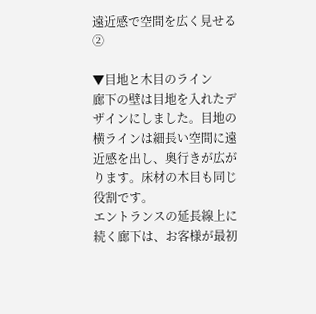遠近感で空間を広く見せる②

▼目地と木目のライン
廊下の壁は目地を入れたデザインにしました。目地の横ラインは細長い空間に遠近感を出し、奥行きが広がります。床材の木目も同じ役割です。
エントランスの延長線上に続く廊下は、お客様が最初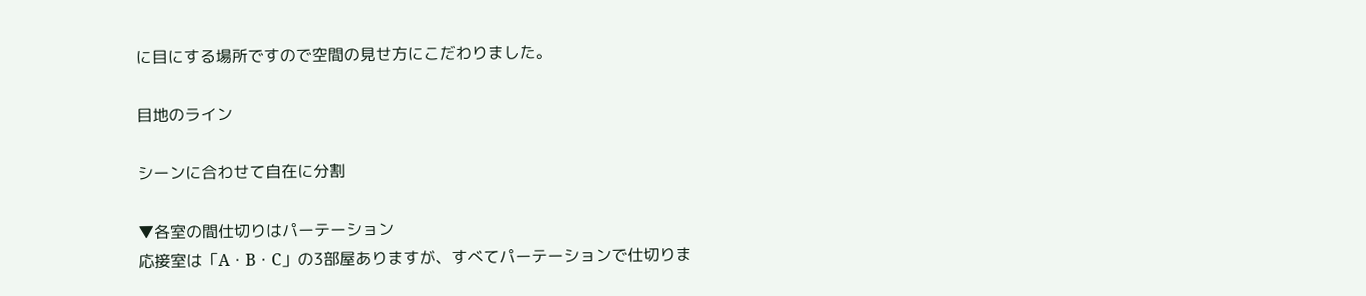に目にする場所ですので空間の見せ方にこだわりました。

目地のライン

シーンに合わせて自在に分割

▼各室の間仕切りはパーテーション
応接室は「A・B・C」の3部屋ありますが、すべてパーテーションで仕切りま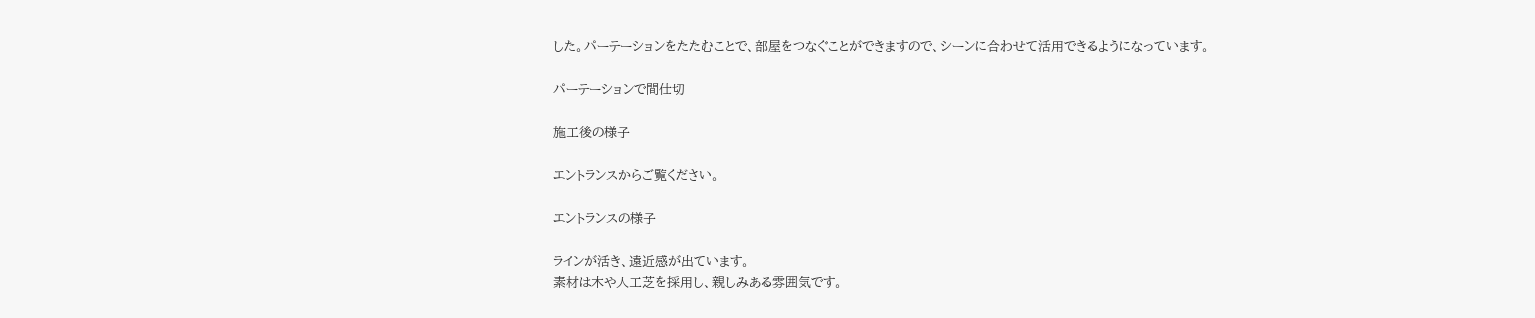した。パーテーションをたたむことで、部屋をつなぐことができますので、シーンに合わせて活用できるようになっています。

パーテーションで間仕切

施工後の様子

エントランスからご覧ください。

エントランスの様子

ラインが活き、遠近感が出ています。
素材は木や人工芝を採用し、親しみある雰囲気です。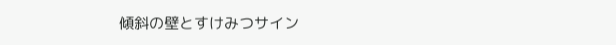傾斜の壁とすけみつサイン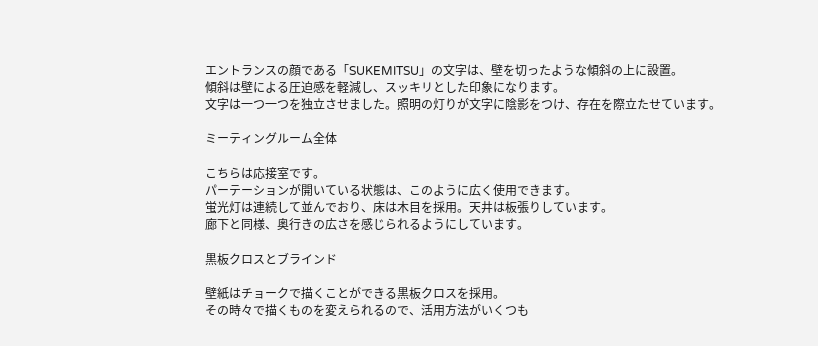エントランスの顔である「SUKEMITSU」の文字は、壁を切ったような傾斜の上に設置。
傾斜は壁による圧迫感を軽減し、スッキリとした印象になります。
文字は一つ一つを独立させました。照明の灯りが文字に陰影をつけ、存在を際立たせています。

ミーティングルーム全体

こちらは応接室です。
パーテーションが開いている状態は、このように広く使用できます。
蛍光灯は連続して並んでおり、床は木目を採用。天井は板張りしています。
廊下と同様、奥行きの広さを感じられるようにしています。

黒板クロスとブラインド

壁紙はチョークで描くことができる黒板クロスを採用。
その時々で描くものを変えられるので、活用方法がいくつも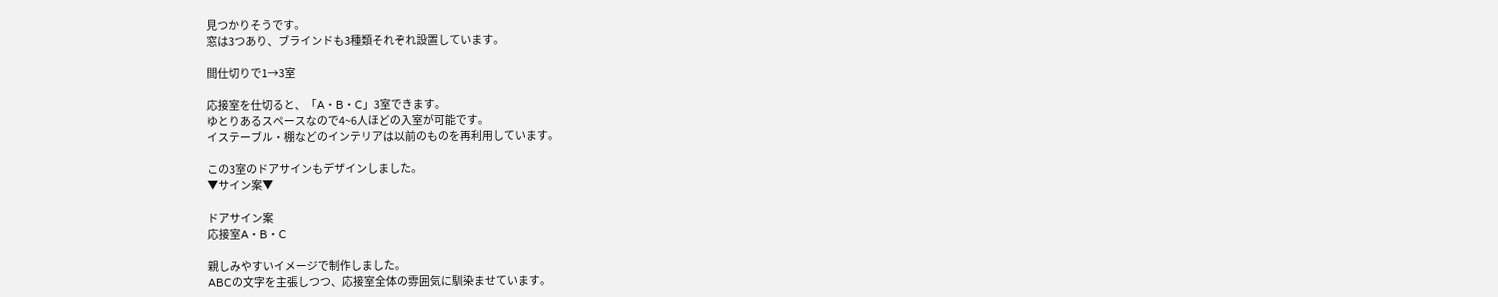見つかりそうです。
窓は3つあり、ブラインドも3種類それぞれ設置しています。

間仕切りで1→3室

応接室を仕切ると、「A・B・C」3室できます。
ゆとりあるスペースなので4~6人ほどの入室が可能です。
イステーブル・棚などのインテリアは以前のものを再利用しています。

この3室のドアサインもデザインしました。
▼サイン案▼

ドアサイン案
応接室A・B・C

親しみやすいイメージで制作しました。
ABCの文字を主張しつつ、応接室全体の雰囲気に馴染ませています。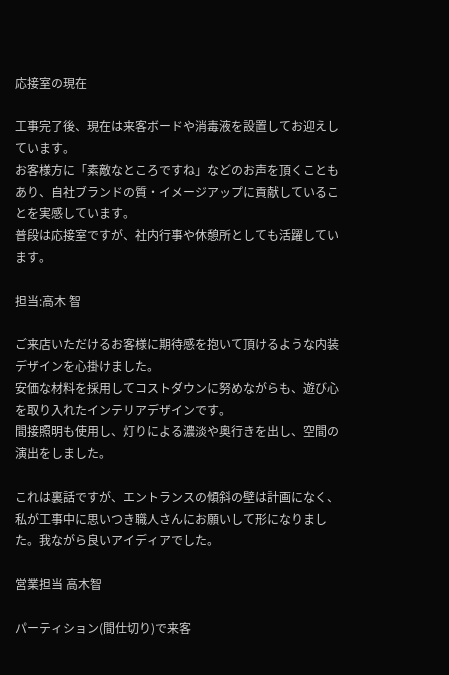応接室の現在

工事完了後、現在は来客ボードや消毒液を設置してお迎えしています。
お客様方に「素敵なところですね」などのお声を頂くこともあり、自社ブランドの質・イメージアップに貢献していることを実感しています。
普段は応接室ですが、社内行事や休憩所としても活躍しています。

担当:高木 智

ご来店いただけるお客様に期待感を抱いて頂けるような内装デザインを心掛けました。
安価な材料を採用してコストダウンに努めながらも、遊び心を取り入れたインテリアデザインです。
間接照明も使用し、灯りによる濃淡や奥行きを出し、空間の演出をしました。

これは裏話ですが、エントランスの傾斜の壁は計画になく、私が工事中に思いつき職人さんにお願いして形になりました。我ながら良いアイディアでした。

営業担当 高木智

パーティション(間仕切り)で来客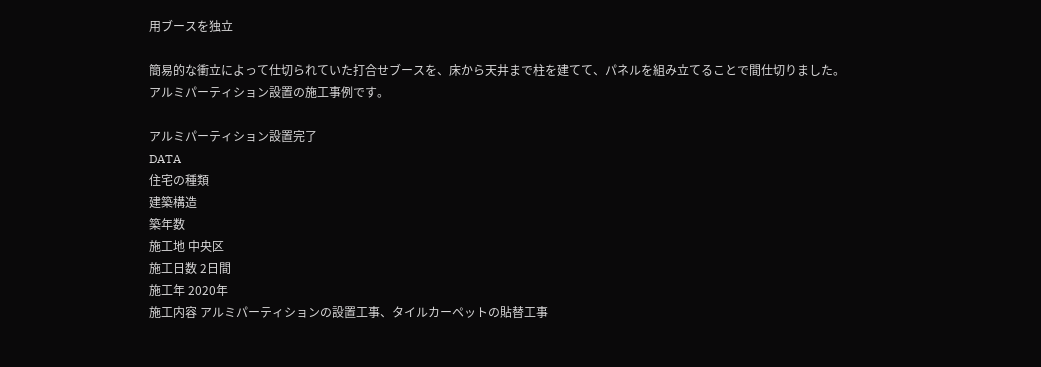用ブースを独立

簡易的な衝立によって仕切られていた打合せブースを、床から天井まで柱を建てて、パネルを組み立てることで間仕切りました。アルミパーティション設置の施工事例です。

アルミパーティション設置完了
DATA
住宅の種類
建築構造
築年数
施工地 中央区
施工日数 2日間
施工年 2020年
施工内容 アルミパーティションの設置工事、タイルカーペットの貼替工事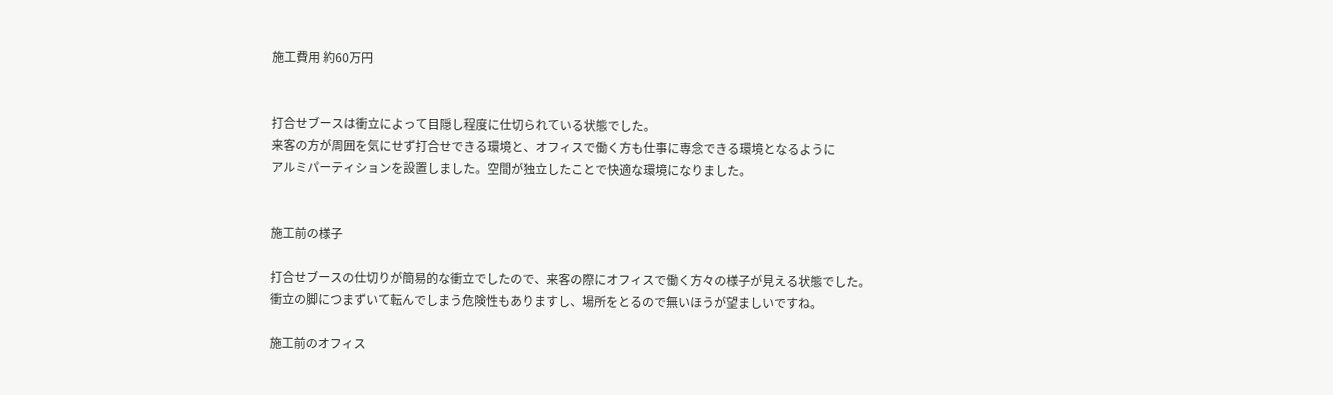施工費用 約60万円


打合せブースは衝立によって目隠し程度に仕切られている状態でした。
来客の方が周囲を気にせず打合せできる環境と、オフィスで働く方も仕事に専念できる環境となるように
アルミパーティションを設置しました。空間が独立したことで快適な環境になりました。


施工前の様子

打合せブースの仕切りが簡易的な衝立でしたので、来客の際にオフィスで働く方々の様子が見える状態でした。
衝立の脚につまずいて転んでしまう危険性もありますし、場所をとるので無いほうが望ましいですね。

施工前のオフィス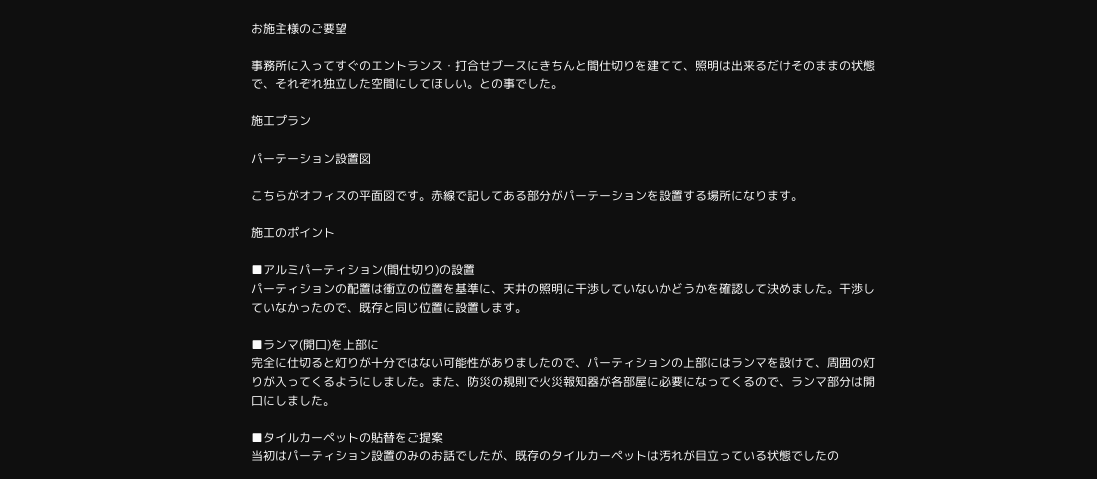お施主様のご要望

事務所に入ってすぐのエントランス・打合せブースにきちんと間仕切りを建てて、照明は出来るだけそのままの状態で、それぞれ独立した空間にしてほしい。との事でした。

施工プラン

パーテーション設置図

こちらがオフィスの平面図です。赤線で記してある部分がパーテーションを設置する場所になります。

施工のポイント

■アルミパーティション(間仕切り)の設置
パーティションの配置は衝立の位置を基準に、天井の照明に干渉していないかどうかを確認して決めました。干渉していなかったので、既存と同じ位置に設置します。

■ランマ(開口)を上部に
完全に仕切ると灯りが十分ではない可能性がありましたので、パーティションの上部にはランマを設けて、周囲の灯りが入ってくるようにしました。また、防災の規則で火災報知器が各部屋に必要になってくるので、ランマ部分は開口にしました。

■タイルカーペットの貼替をご提案
当初はパーティション設置のみのお話でしたが、既存のタイルカーペットは汚れが目立っている状態でしたの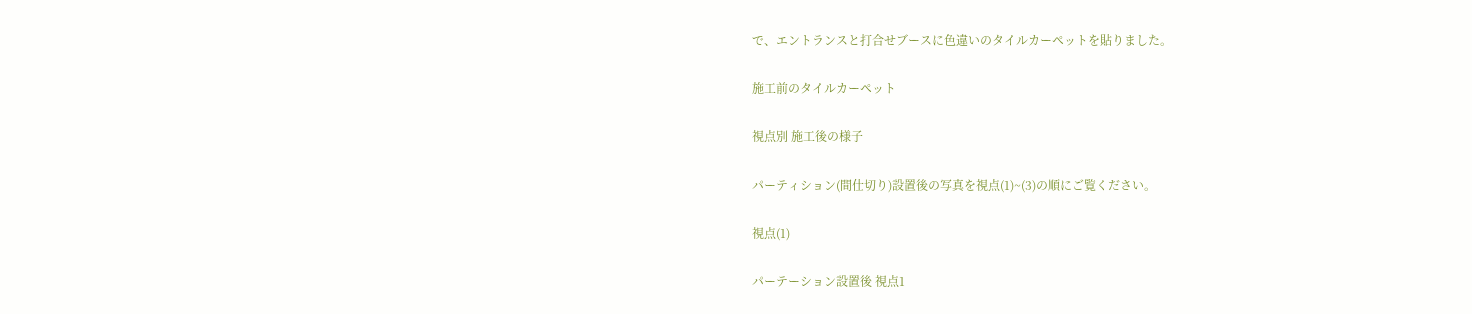で、エントランスと打合せブースに色違いのタイルカーペットを貼りました。

施工前のタイルカーペット

視点別 施工後の様子

パーティション(間仕切り)設置後の写真を視点(1)~(3)の順にご覧ください。

視点(1)

パーテーション設置後 視点1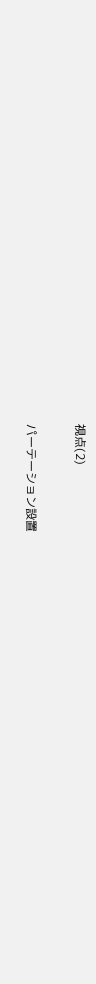視点(2)

パーテーション設置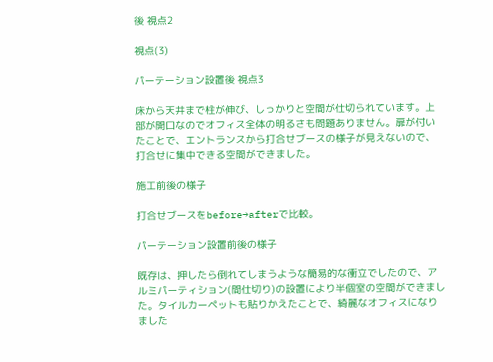後 視点2

視点(3)

パーテーション設置後 視点3

床から天井まで柱が伸び、しっかりと空間が仕切られています。上部が開口なのでオフィス全体の明るさも問題ありません。扉が付いたことで、エントランスから打合せブースの様子が見えないので、打合せに集中できる空間ができました。

施工前後の様子

打合せブースをbefore→afterで比較。

パーテーション設置前後の様子

既存は、押したら倒れてしまうような簡易的な衝立でしたので、アルミパーティション(間仕切り)の設置により半個室の空間ができました。タイルカーペットも貼りかえたことで、綺麗なオフィスになりました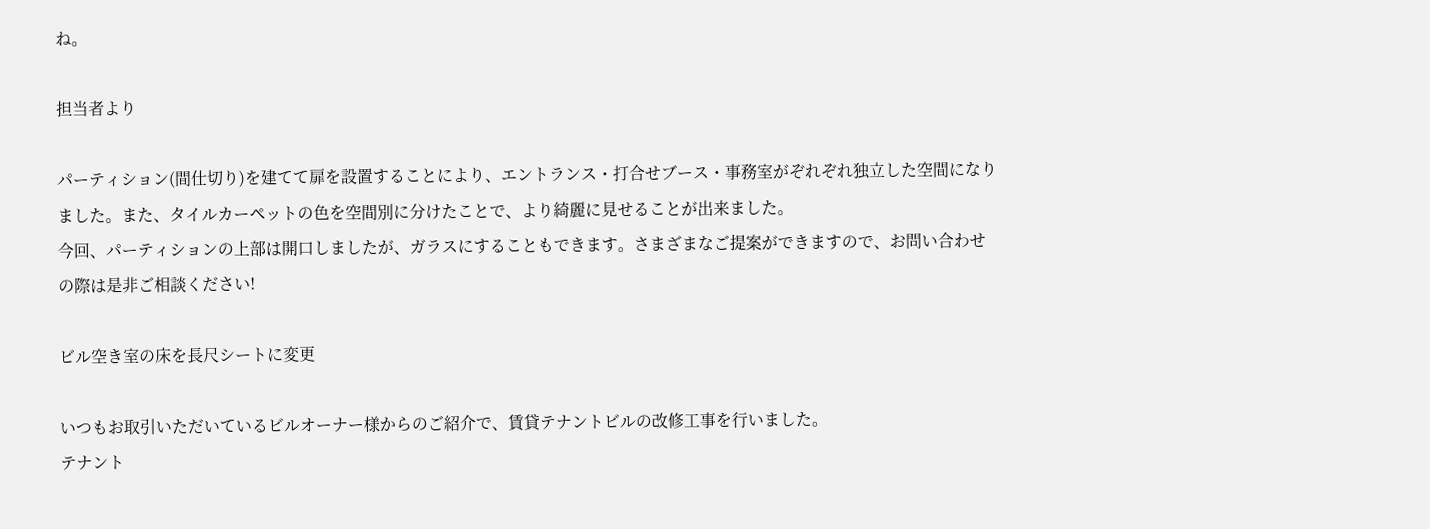ね。

担当者より

パーティション(間仕切り)を建てて扉を設置することにより、エントランス・打合せブース・事務室がぞれぞれ独立した空間になりました。また、タイルカーペットの色を空間別に分けたことで、より綺麗に見せることが出来ました。
今回、パーティションの上部は開口しましたが、ガラスにすることもできます。さまざまなご提案ができますので、お問い合わせの際は是非ご相談ください!

ビル空き室の床を長尺シートに変更

いつもお取引いただいているビルオーナー様からのご紹介で、賃貸テナントビルの改修工事を行いました。
テナント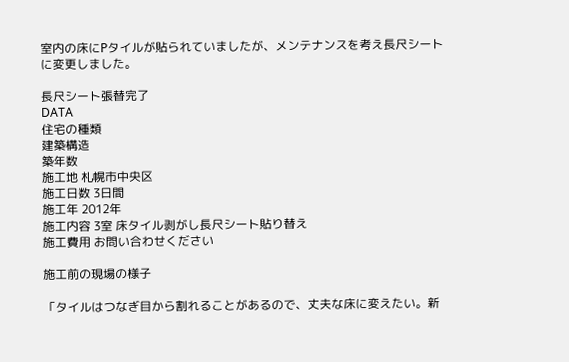室内の床にPタイルが貼られていましたが、メンテナンスを考え長尺シートに変更しました。

長尺シート張替完了
DATA
住宅の種類
建築構造
築年数
施工地 札幌市中央区
施工日数 3日間
施工年 2012年
施工内容 3室 床タイル剥がし長尺シート貼り替え
施工費用 お問い合わせください

施工前の現場の様子

「タイルはつなぎ目から割れることがあるので、丈夫な床に変えたい。新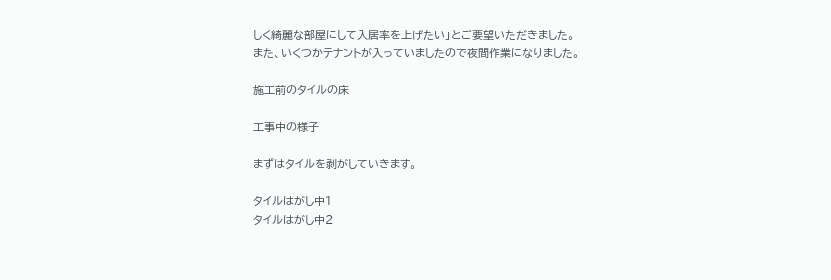しく綺麗な部屋にして入居率を上げたい」とご要望いただきました。
また、いくつかテナントが入っていましたので夜間作業になりました。

施工前のタイルの床

工事中の様子

まずはタイルを剥がしていきます。

タイルはがし中1
タイルはがし中2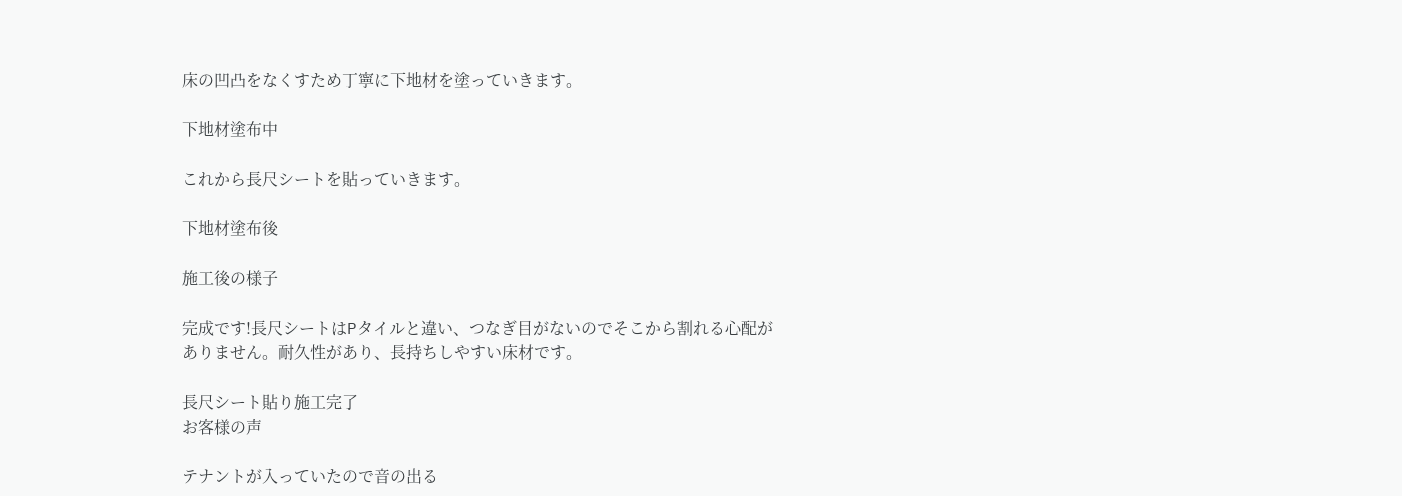床の凹凸をなくすため丁寧に下地材を塗っていきます。

下地材塗布中

これから長尺シートを貼っていきます。

下地材塗布後

施工後の様子

完成です!長尺シートはPタイルと違い、つなぎ目がないのでそこから割れる心配がありません。耐久性があり、長持ちしやすい床材です。

長尺シート貼り施工完了
お客様の声

テナントが入っていたので音の出る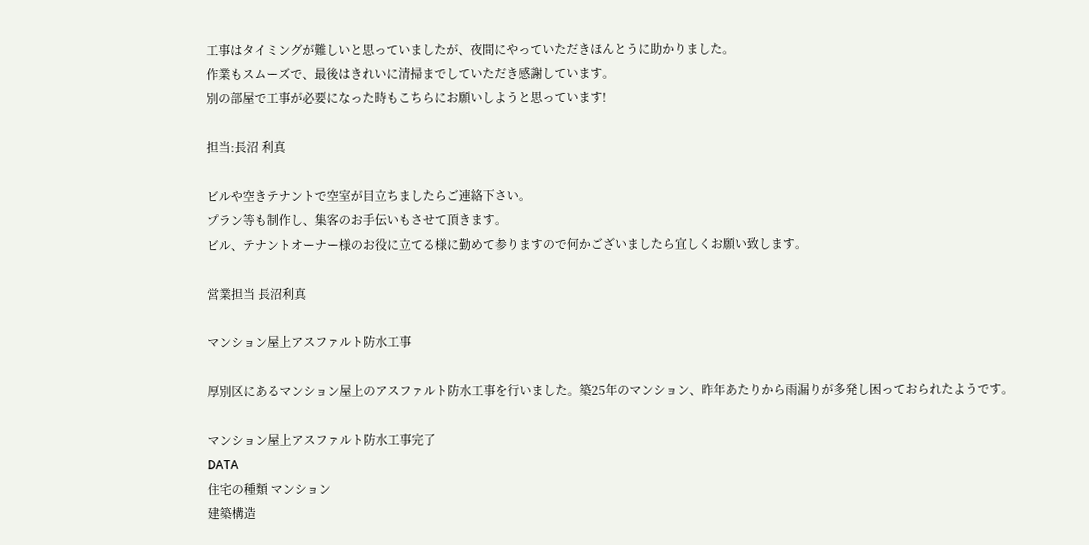工事はタイミングが難しいと思っていましたが、夜間にやっていただきほんとうに助かりました。
作業もスムーズで、最後はきれいに清掃までしていただき感謝しています。
別の部屋で工事が必要になった時もこちらにお願いしようと思っています!

担当:長沼 利真

ビルや空きテナントで空室が目立ちましたらご連絡下さい。
プラン等も制作し、集客のお手伝いもさせて頂きます。
ビル、テナントオーナー様のお役に立てる様に勤めて参りますので何かございましたら宜しくお願い致します。

営業担当 長沼利真

マンション屋上アスファルト防水工事

厚別区にあるマンション屋上のアスファルト防水工事を行いました。築25年のマンション、昨年あたりから雨漏りが多発し困っておられたようです。

マンション屋上アスファルト防水工事完了
DATA
住宅の種類 マンション
建築構造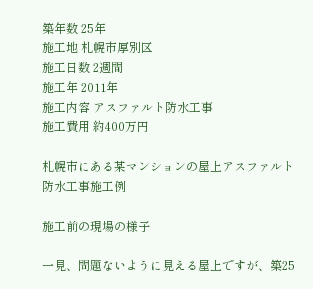築年数 25年
施工地 札幌市厚別区
施工日数 2週間
施工年 2011年
施工内容 アスファルト防水工事
施工費用 約400万円

札幌市にある某マンションの屋上アスファルト防水工事施工例

施工前の現場の様子

一見、問題ないように見える屋上ですが、築25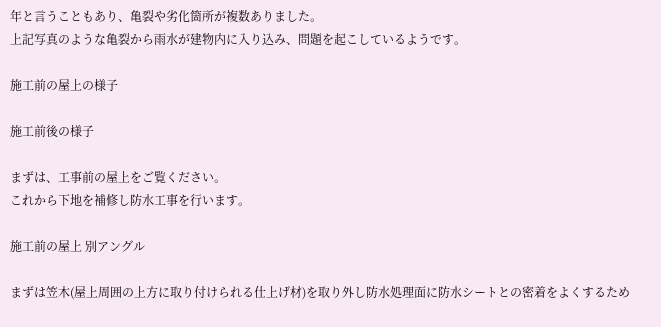年と言うこともあり、亀裂や劣化箇所が複数ありました。
上記写真のような亀裂から雨水が建物内に入り込み、問題を起こしているようです。

施工前の屋上の様子

施工前後の様子

まずは、工事前の屋上をご覧ください。
これから下地を補修し防水工事を行います。

施工前の屋上 別アングル

まずは笠木(屋上周囲の上方に取り付けられる仕上げ材)を取り外し防水処理面に防水シートとの密着をよくするため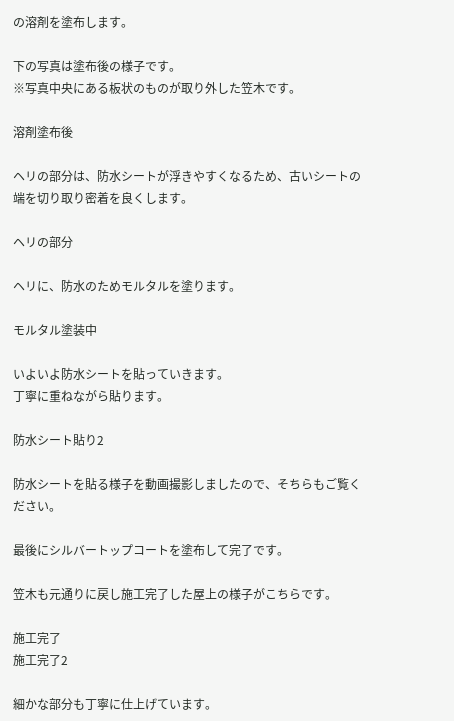の溶剤を塗布します。

下の写真は塗布後の様子です。
※写真中央にある板状のものが取り外した笠木です。

溶剤塗布後

ヘリの部分は、防水シートが浮きやすくなるため、古いシートの端を切り取り密着を良くします。

ヘリの部分

ヘリに、防水のためモルタルを塗ります。

モルタル塗装中

いよいよ防水シートを貼っていきます。
丁寧に重ねながら貼ります。

防水シート貼り2

防水シートを貼る様子を動画撮影しましたので、そちらもご覧ください。

最後にシルバートップコートを塗布して完了です。

笠木も元通りに戻し施工完了した屋上の様子がこちらです。

施工完了
施工完了2

細かな部分も丁寧に仕上げています。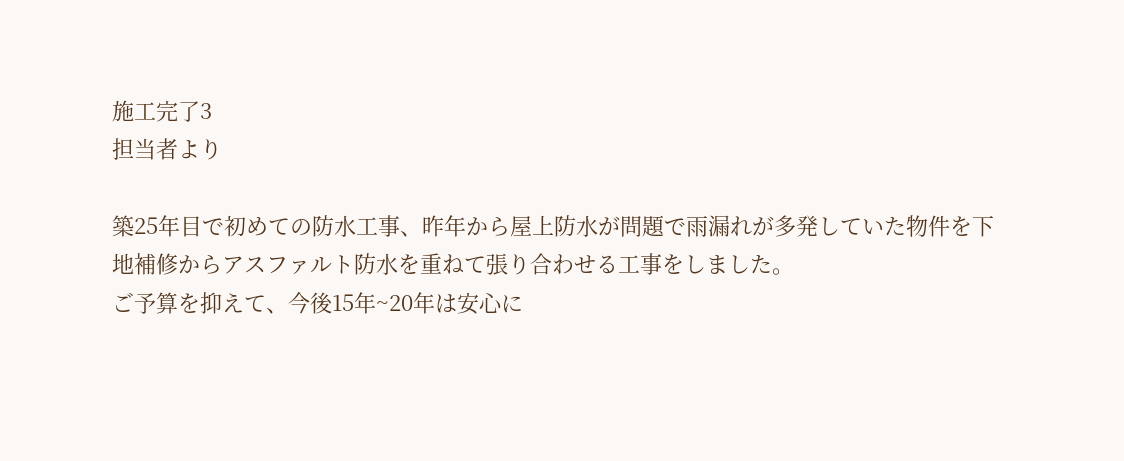施工完了3
担当者より

築25年目で初めての防水工事、昨年から屋上防水が問題で雨漏れが多発していた物件を下地補修からアスファルト防水を重ねて張り合わせる工事をしました。
ご予算を抑えて、今後15年~20年は安心に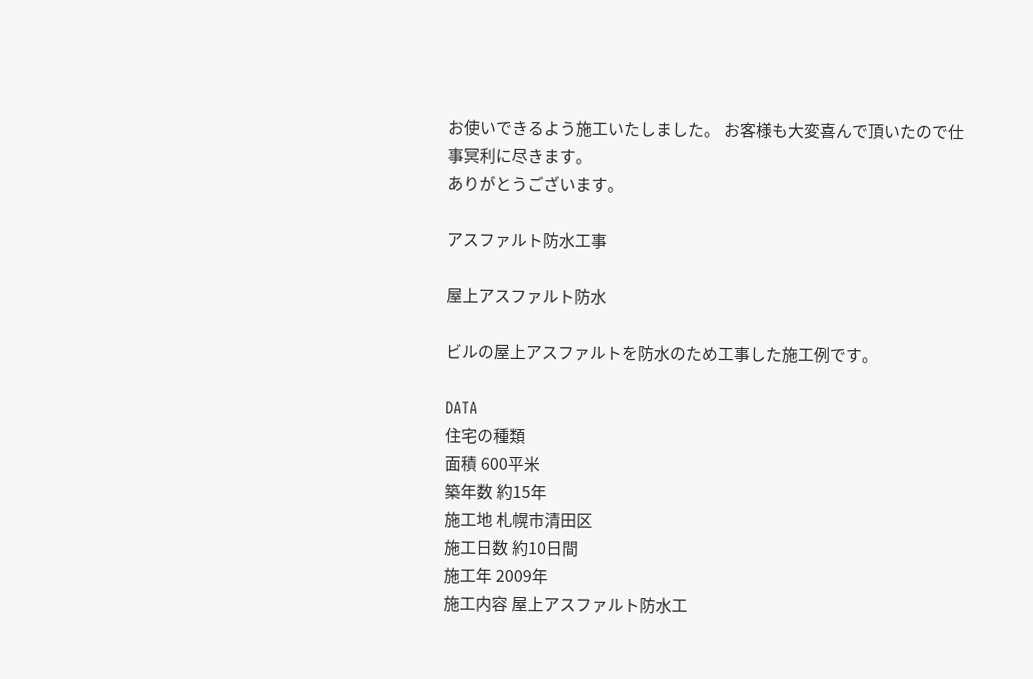お使いできるよう施工いたしました。 お客様も大変喜んで頂いたので仕事冥利に尽きます。
ありがとうございます。

アスファルト防水工事

屋上アスファルト防水

ビルの屋上アスファルトを防水のため工事した施工例です。

DATA
住宅の種類
面積 600平米
築年数 約15年
施工地 札幌市清田区
施工日数 約10日間
施工年 2009年
施工内容 屋上アスファルト防水工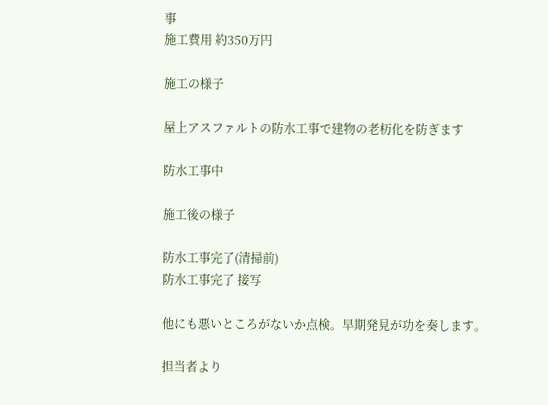事
施工費用 約350万円

施工の様子

屋上アスファルトの防水工事で建物の老杤化を防ぎます

防水工事中

施工後の様子

防水工事完了(清掃前)
防水工事完了 接写

他にも悪いところがないか点検。早期発見が功を奏します。

担当者より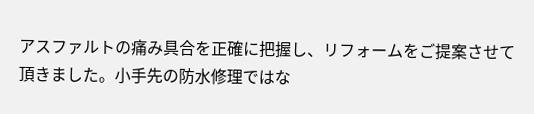アスファルトの痛み具合を正確に把握し、リフォームをご提案させて頂きました。小手先の防水修理ではな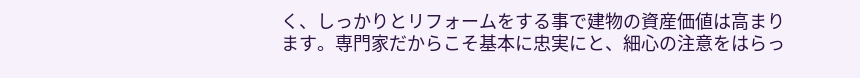く、しっかりとリフォームをする事で建物の資産価値は高まります。専門家だからこそ基本に忠実にと、細心の注意をはらっ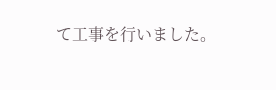て工事を行いました。